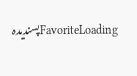FavoriteLoadingپسندیدہ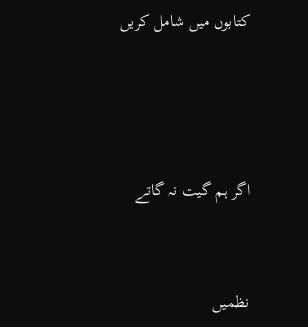کتابوں میں شامل کریں





اگر ہم گیت نہ گاتے



نظمیں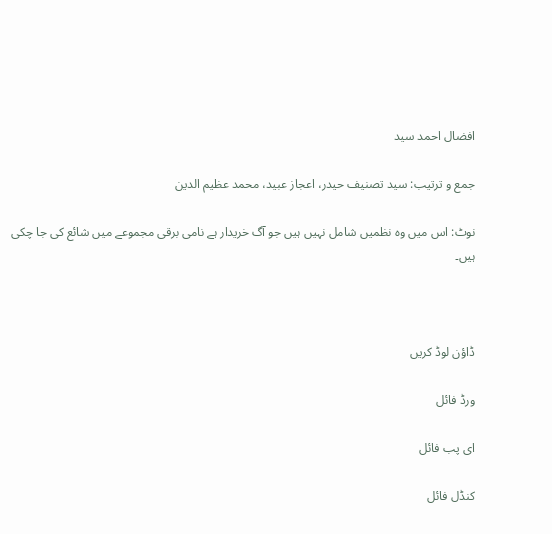افضال احمد سید

جمع و ترتیب: سید تصنیف حیدر، اعجاز عبید، محمد عظیم الدین

نوٹ: اس میں وہ نظمیں شامل نہیں ہیں جو آگ خریدار ہے نامی برقی مجموعے میں شائع کی جا چکی ہیں۔



ڈاؤن لوڈ کریں

ورڈ فائل

ای پب فائل

کنڈل فائل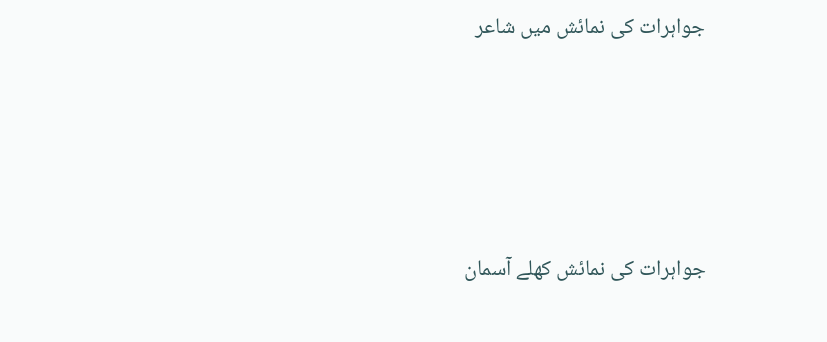جواہرات کی نمائش میں شاعر





جواہرات کی نمائش کھلے آسمان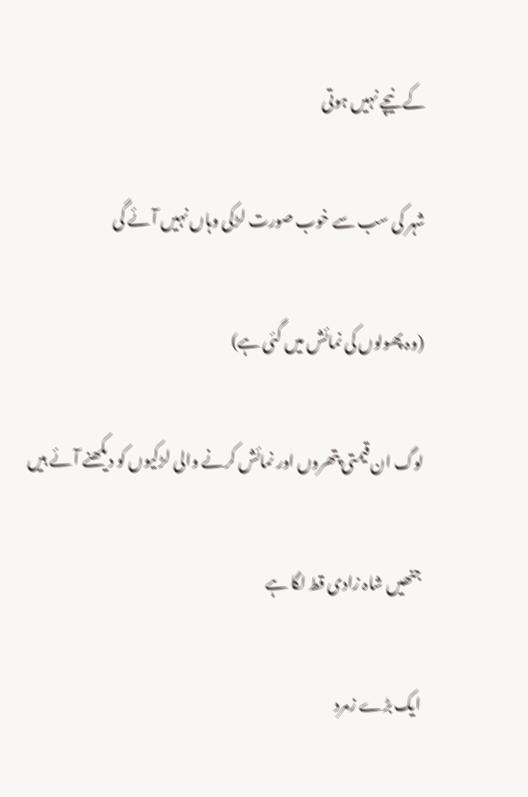کے نیچے نہیں ہوتی

شہر کی سب سے خوب صورت لڑکی وہاں نہیں آئے گی

(وہ پھولوں کی نمائش میں گئی ہے)

لوگ ان قیمتی پتھروں اور نمائش کرنے والی لڑکیوں کو دیکھنے آئے ہیں

جنھیں شاہ زادی قط لگا ہے

ایک بڑے زمرد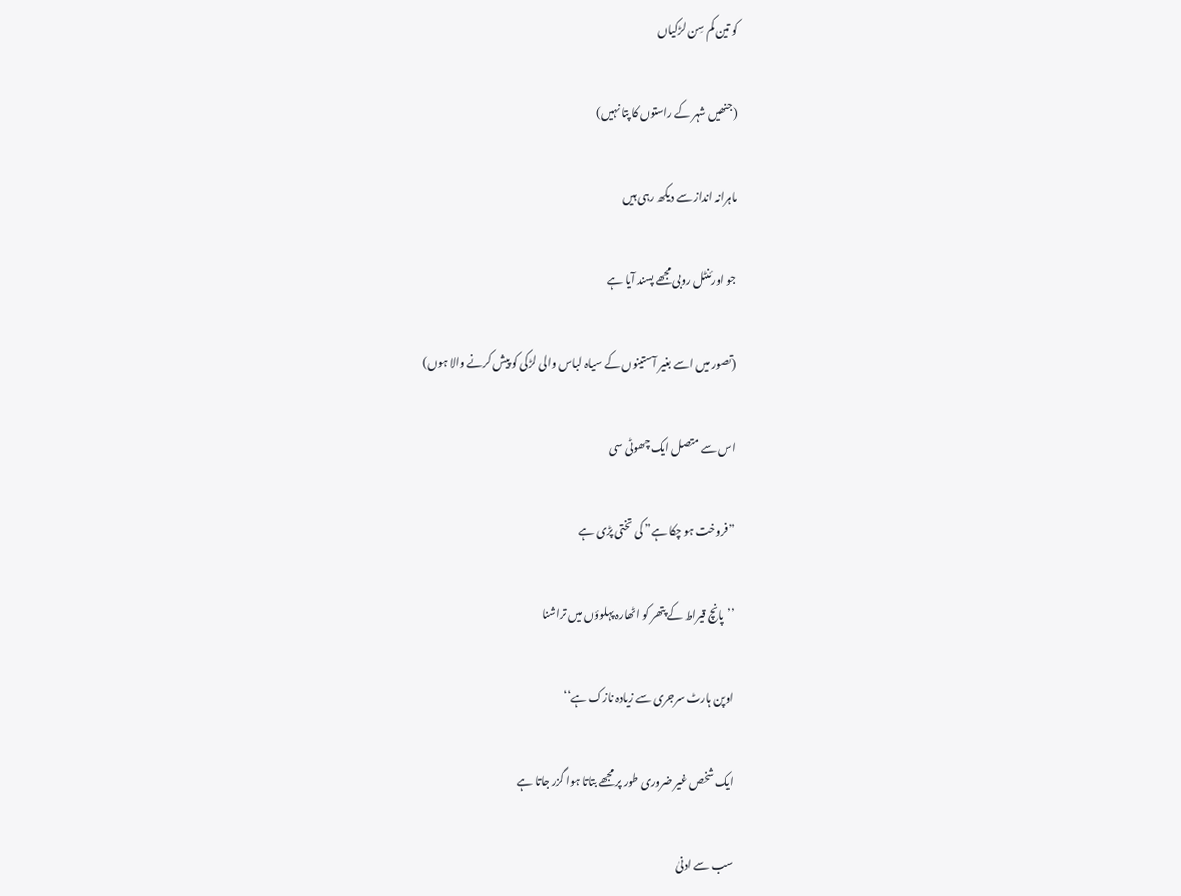کو تین کم سِن لڑکیاں

(جنھیں شہر کے راستوں کا پتا نہیں)

ماہرانہ انداز سے دیکھ رہی ہیں

جو اورئنٹل روبی مجھے پسند آیا ہے

(تصور میں اسے بغیر آستینوں کے سیاہ لباس والی لڑکی کو پیش کرنے والا ہوں)

اس سے متصل ایک چھوٹی سی

”فروخت ہو چکا ہے” کی تختی پڑی ہے

’’پانچ قیراط کے پتھر کو اٹھارہ پہلوؤں میں تراشنا

اوپن ہارٹ سرجری سے زیادہ نازک ہے‘‘

ایک شخص غیر ضروری طور پر مجھے بتاتا ہوا گزر جاتا ہے

سب سے ادنیٰ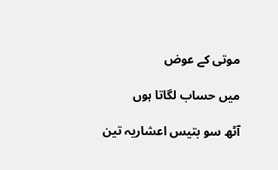موتی کے عوض

میں حساب لگاتا ہوں

آٹھ سو بتیس اعشاریہ تین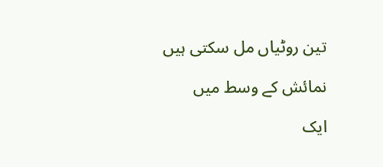تین روٹیاں مل سکتی ہیں

نمائش کے وسط میں

ایک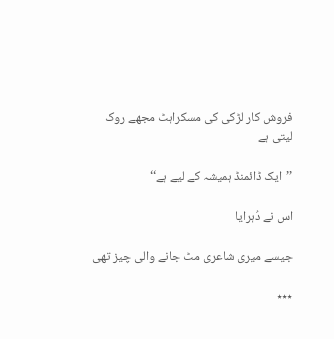فروش کار لڑکی کی مسکراہٹ مجھے روک لیتی ہے

’’ایک ڈائمنڈ ہمیشہ کے لیے ہے‘‘

اس نے دُہرایا

جیسے میری شاعری مٹ جانے والی چیز تھی

٭٭٭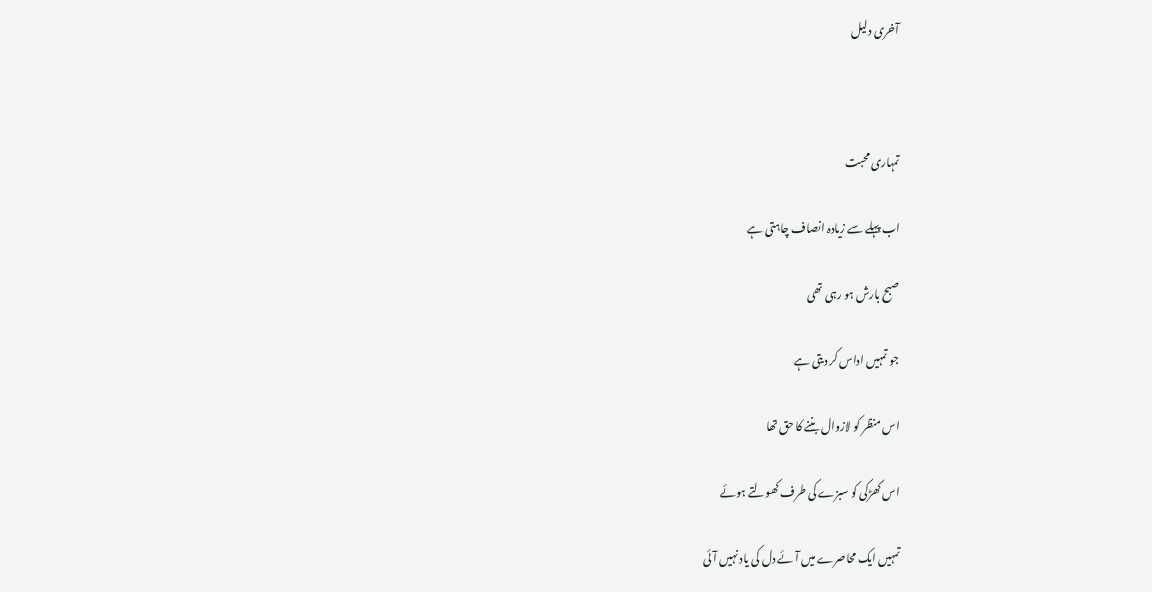آخری دلیل



تمہاری محبت

اب پہلے سے زیادہ انصاف چاہتی ہے

صبح بارش ہو رہی تھی

جو تمہیں اداس کر دیتی ہے

اس منظر کو لازوال بننے کا حق تھا

اس کھڑکی کو سبزے کی طرف کھولتے ہوئے

تمہیں ایک محاصرے میں آئے دل کی یاد نہیں آئی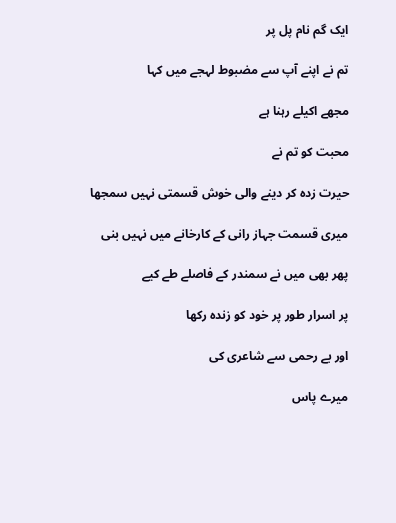ایک گم نام پل پر

تم نے اپنے آپ سے مضبوط لہجے میں کہا

مجھے اکیلے رہنا ہے

محبت کو تم نے

حیرت زدہ کر دینے والی خوش قسمتی نہیں سمجھا

میری قسمت جہاز رانی کے کارخانے میں نہیں بنی

پھر بھی میں نے سمندر کے فاصلے طے کیے

پر اسرار طور پر خود کو زندہ رکھا

اور بے رحمی سے شاعری کی

میرے پاس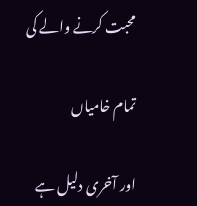محبت کرنے والے کی

تمام خامیاں

اور آخری دلیل ہے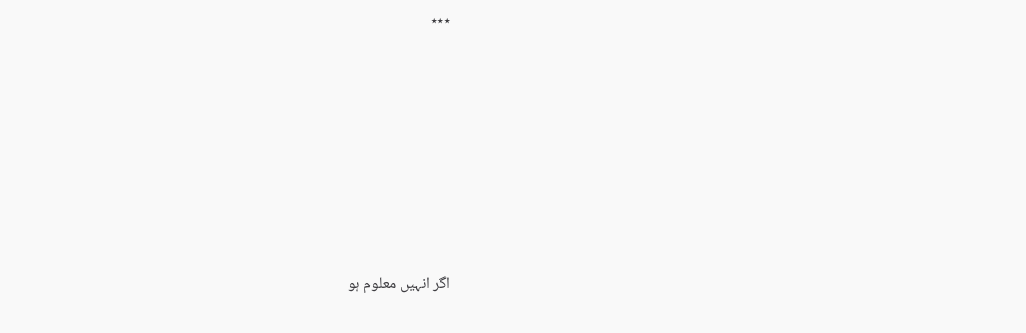٭٭٭









اگر انہیں معلوم ہو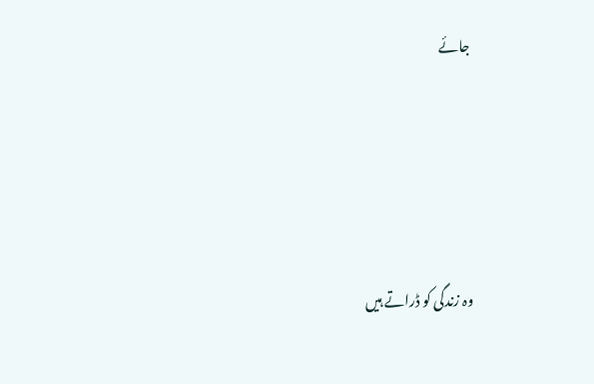جائے





وہ زندگی کو ڈراتے ہیں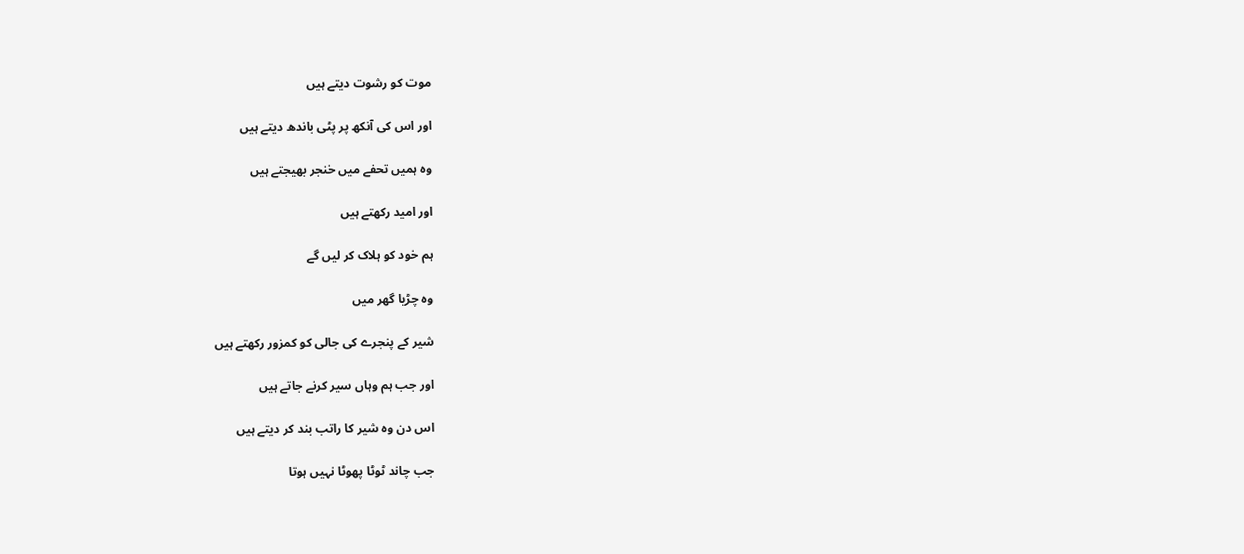موت کو رشوت دیتے ہیں

اور اس کی آنکھ پر پٹی باندھ دیتے ہیں

وہ ہمیں تحفے میں خنجر بھیجتے ہیں

اور امید رکھتے ہیں

ہم خود کو ہلاک کر لیں گے

وہ چڑیا گھر میں

شیر کے پنجرے کی جالی کو کمزور رکھتے ہیں

اور جب ہم وہاں سیر کرنے جاتے ہیں

اس دن وہ شیر کا راتب بند کر دیتے ہیں

جب چاند ٹوٹا پھوٹا نہیں ہوتا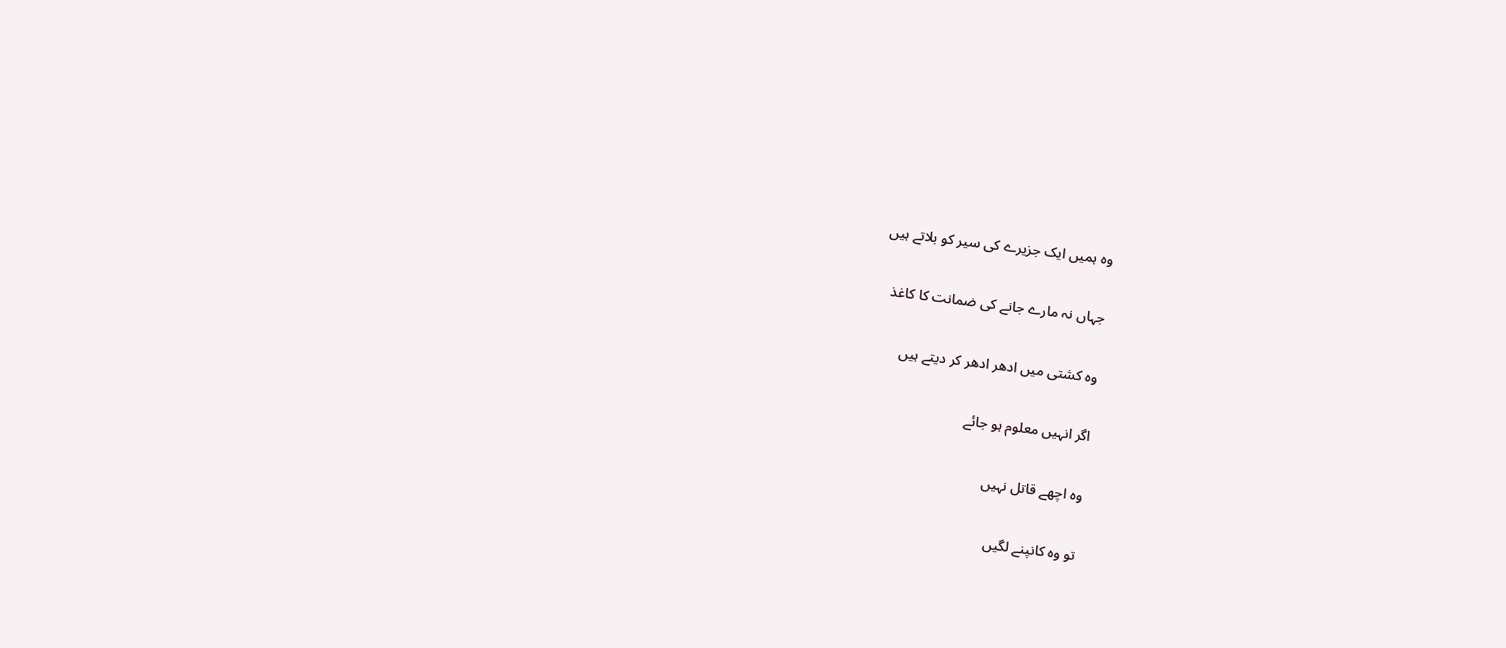وہ ہمیں ایک جزیرے کی سیر کو بلاتے ہیں

جہاں نہ مارے جانے کی ضمانت کا کاغذ

وہ کشتی میں ادھر ادھر کر دیتے ہیں

اگر انہیں معلوم ہو جائے

وہ اچھے قاتل نہیں

تو وہ کانپنے لگیں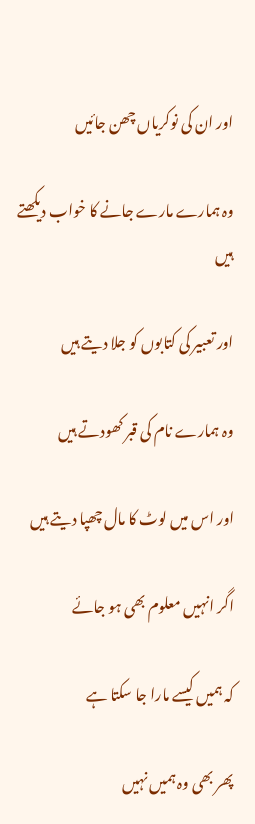اور ان کی نوکریاں چھن جائیں

وہ ہمارے مارے جانے کا خواب دیکھتے ہیں

اور تعبیر کی کتابوں کو جلا دیتے ہیں

وہ ہمارے نام کی قبر کھودتے ہیں

اور اس میں لوٹ کا مال چھپا دیتے ہیں

اگر انہیں معلوم بھی ہو جائے

کہ ہمیں کیسے مارا جا سکتا ہے

پھر بھی وہ ہمیں نہیں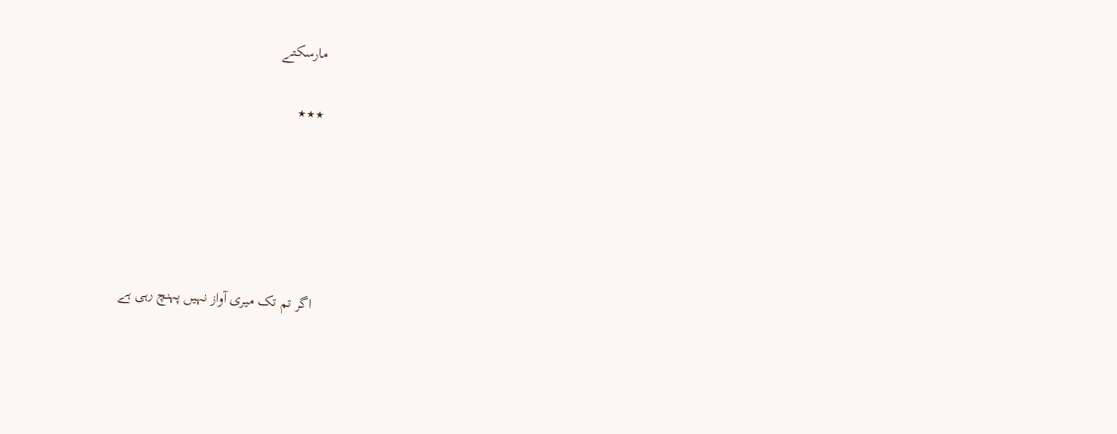مارسکتے

٭٭٭





اگر تم تک میری آواز نہیں پہنچ رہی ہے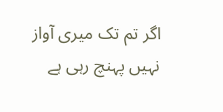اگر تم تک میری آواز نہیں پہنچ رہی ہے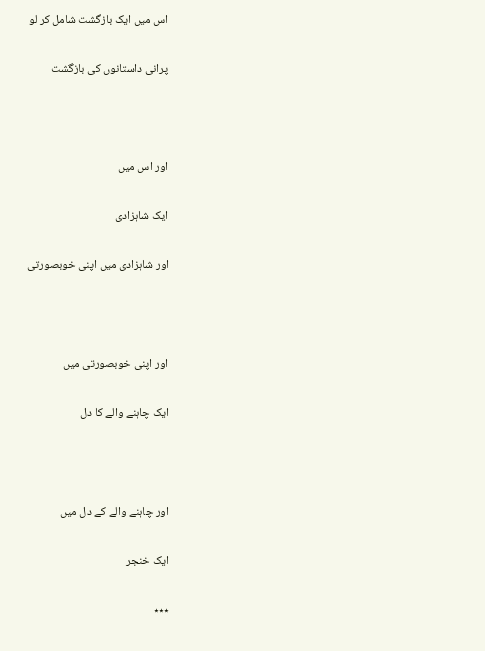اس میں ایک بازگشت شامل کر لو

پرانی داستانوں کی بازگشت



اور اس میں

ایک شاہزادی

اور شاہزادی میں اپنی خوبصورتی



اور اپنی خوبصورتی میں

ایک چاہنے والے کا دل



اور چاہنے والے کے دل میں

ایک خنجر

٭٭٭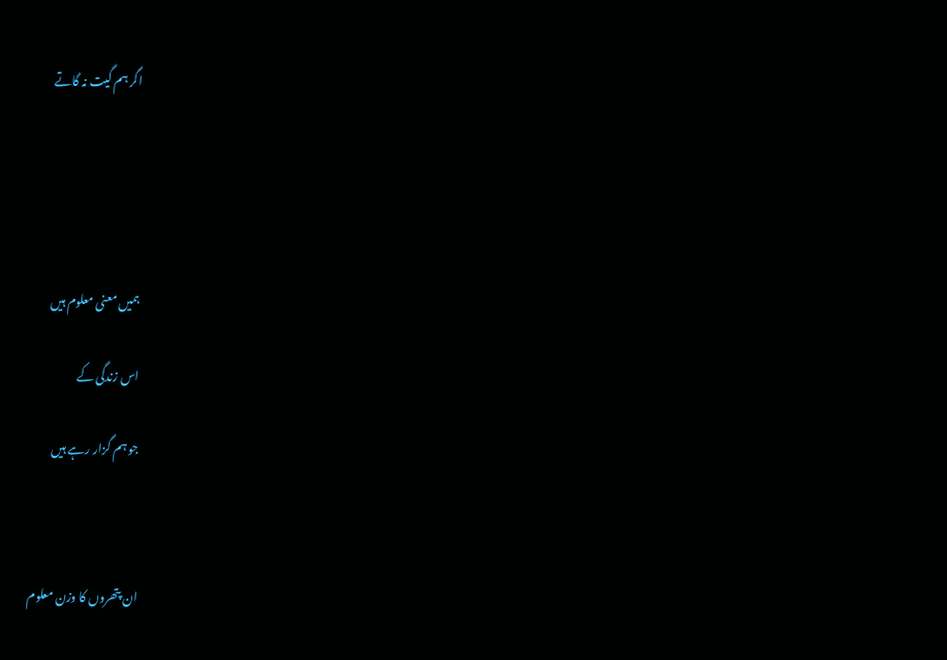اگر ہم گیت نہ گاتے





ہمیں معنی معلوم ہیں

اس زندگی کے

جو ہم گزار رہے ہیں



ان پتھروں کا وزن معلوم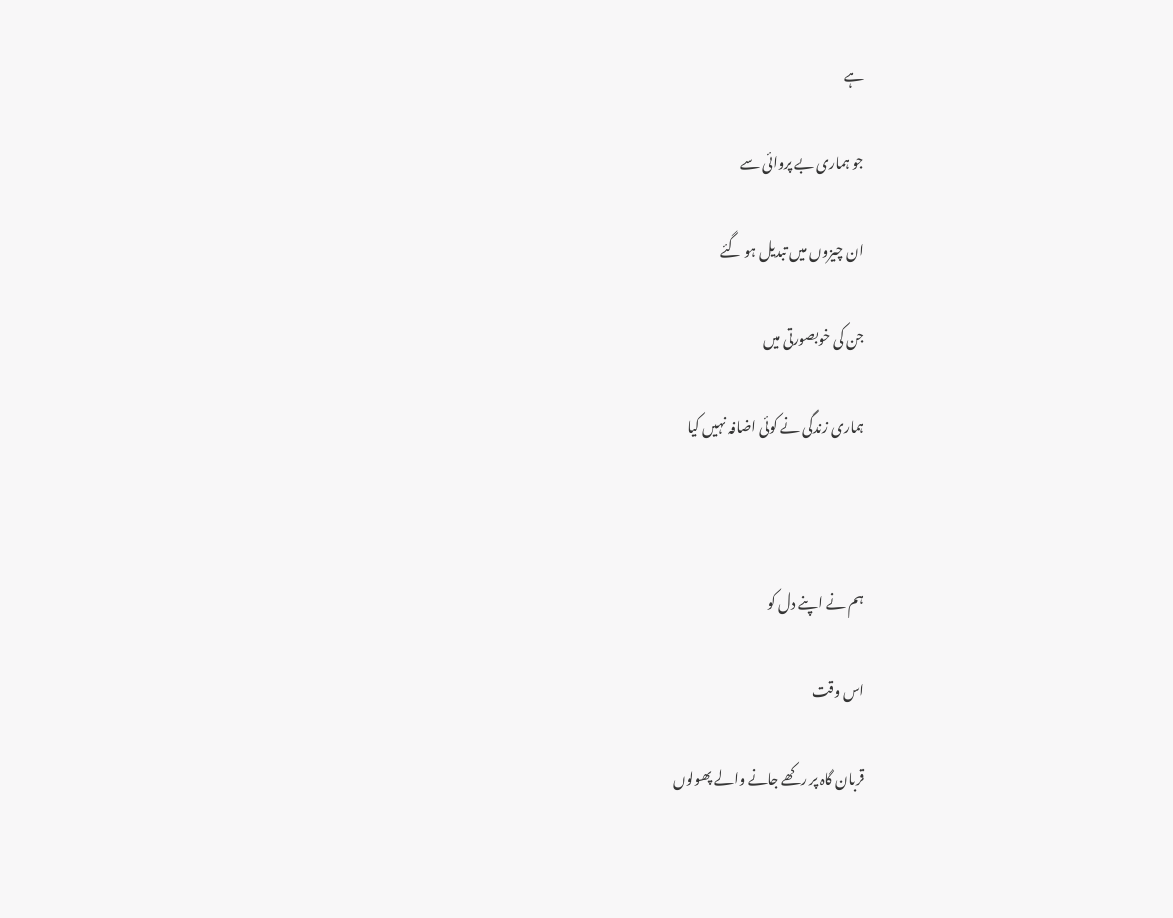ہے

جو ہماری بے پروائی سے

ان چیزوں میں تبدیل ہو گئے

جن کی خوبصورتی میں

ہماری زندگی نے کوئی اضافہ نہیں کیا



ہم نے اپنے دل کو

اس وقت

قربان گاہ پر رکھے جانے والے پھولوں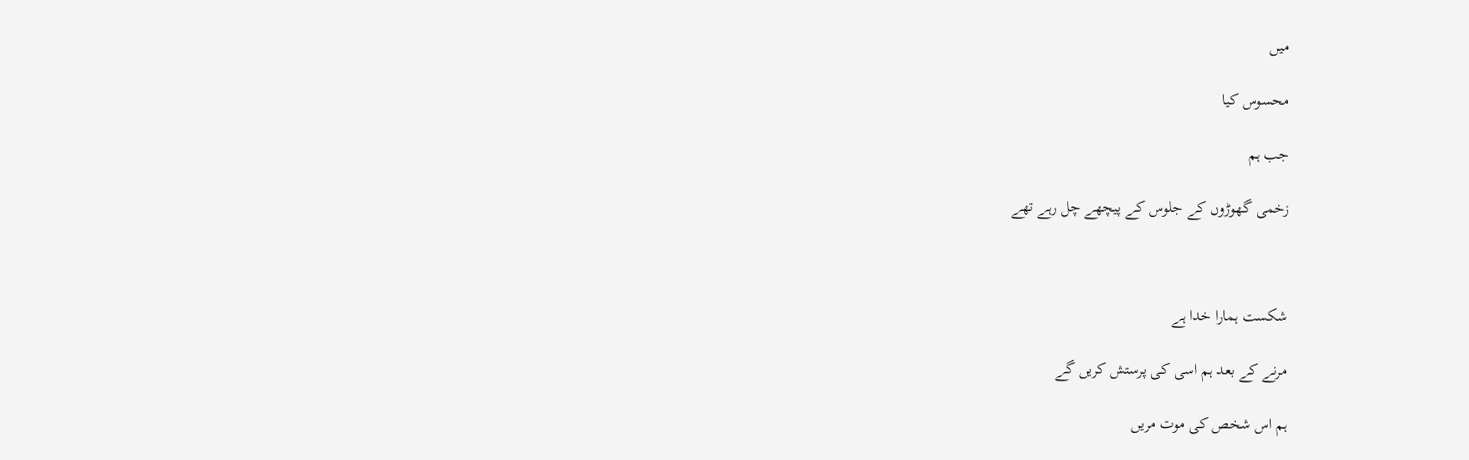میں

محسوس کیا

جب ہم

زخمی گھوڑوں کے جلوس کے پیچھے چل رہے تھے



شکست ہمارا خدا ہے

مرنے کے بعد ہم اسی کی پرستش کریں گے

ہم اس شخص کی موت مریں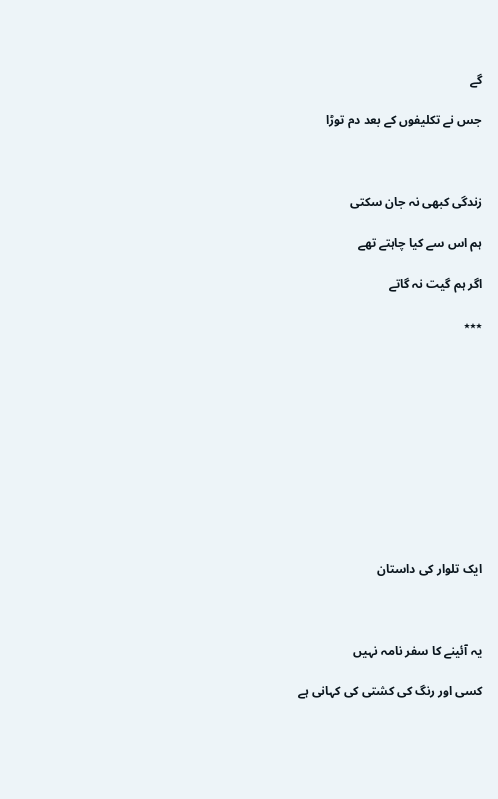گے

جس نے تکلیفوں کے بعد دم توڑا



زندگی کبھی نہ جان سکتی

ہم اس سے کیا چاہتے تھے

اگر ہم گیت نہ گاتے

٭٭٭











ایک تلوار کی داستان



یہ آئینے کا سفر نامہ نہیں

کسی اور رنگ کی کشتی کی کہانی ہے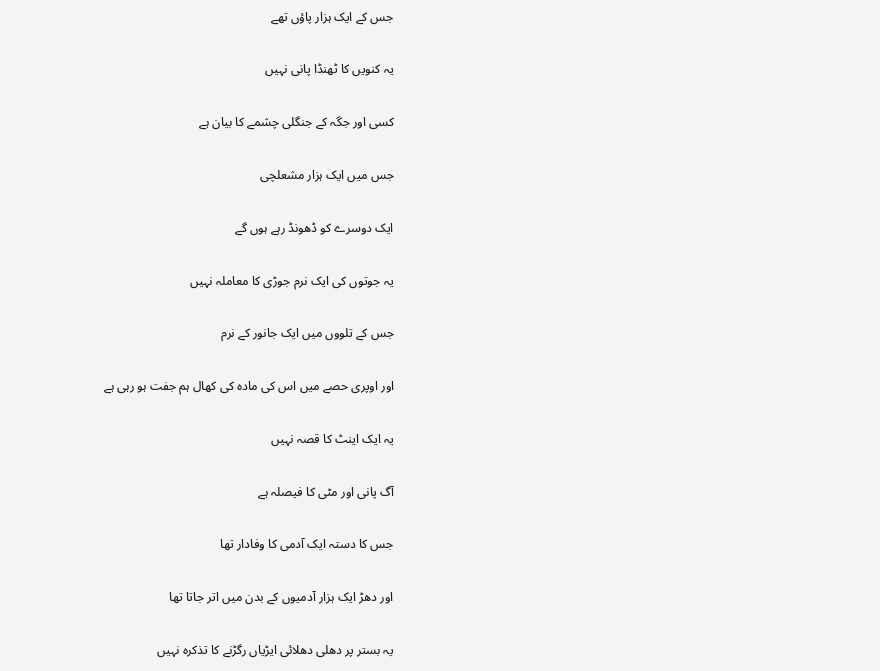جس کے ایک ہزار پاؤں تھے

یہ کنویں کا ٹھنڈا پانی نہیں

کسی اور جگہ کے جنگلی چشمے کا بیان ہے

جس میں ایک ہزار مشعلچی

ایک دوسرے کو ڈھونڈ رہے ہوں گے

یہ جوتوں کی ایک نرم جوڑی کا معاملہ نہیں

جس کے تلووں میں ایک جانور کے نرم

اور اوپری حصے میں اس کی مادہ کی کھال ہم جفت ہو رہی ہے

یہ ایک اینٹ کا قصہ نہیں

آگ پانی اور مٹی کا فیصلہ ہے

جس کا دستہ ایک آدمی کا وفادار تھا

اور دھڑ ایک ہزار آدمیوں کے بدن میں اتر جاتا تھا

یہ بستر پر دھلی دھلائی ایڑیاں رگڑنے کا تذکرہ نہیں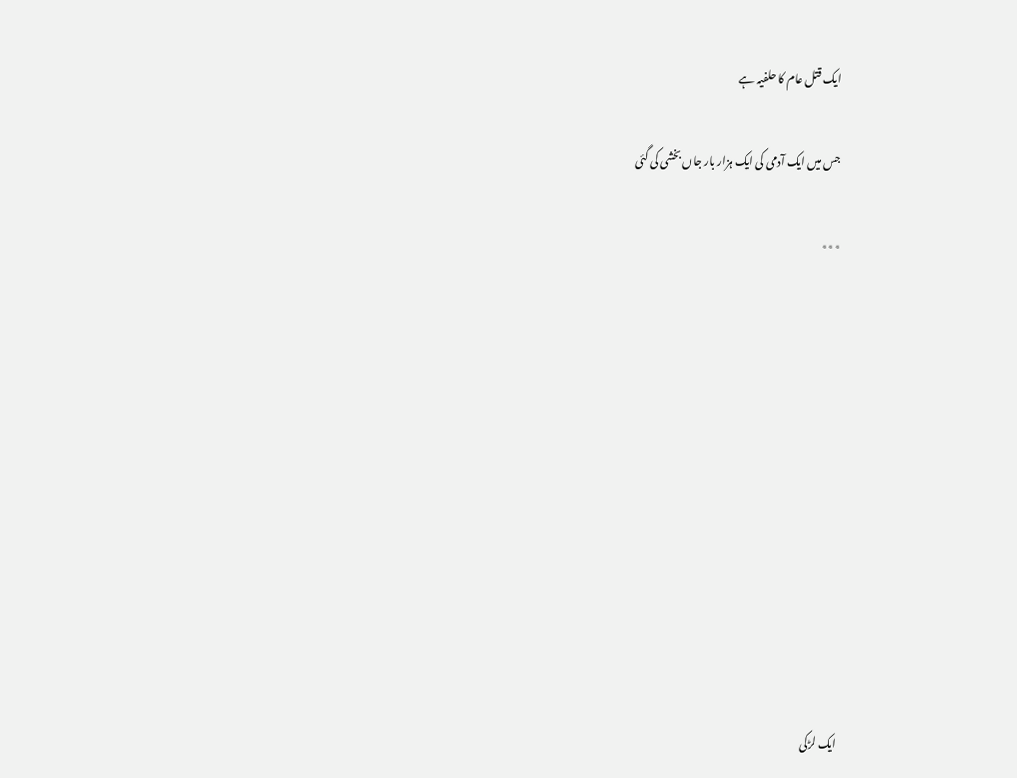ایک قتل عام کا حلفیہ ہے

جس میں ایک آدمی کی ایک ہزار بار جاں بخشی کی گئی

٭٭٭











ایک لڑکی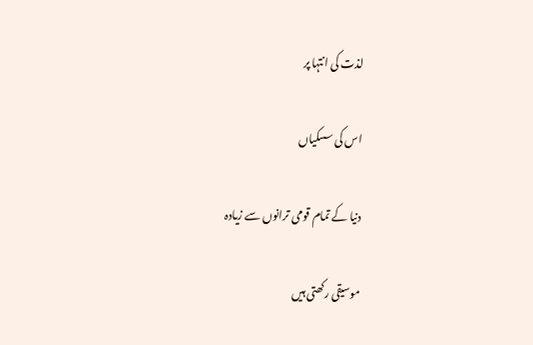لذت کی انتہا پر

اس کی سسکیاں

دنیا کے تمام قومی ترانوں سے زیادہ

موسیقی رکھتی ہیں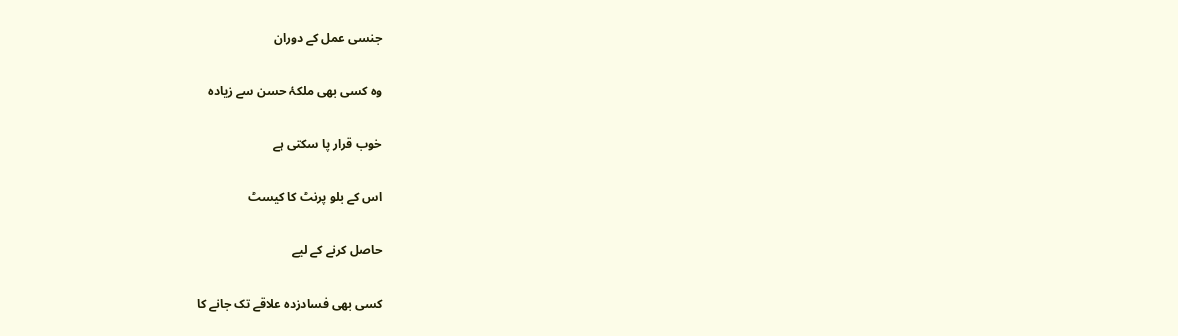جنسی عمل کے دوران

وہ کسی بھی ملکۂ حسن سے زیادہ

خوب قرار پا سکتی ہے

اس کے بلو پرنٹ کا کیسٹ

حاصل کرنے کے لیے

کسی بھی فسادزدہ علاقے تک جانے کا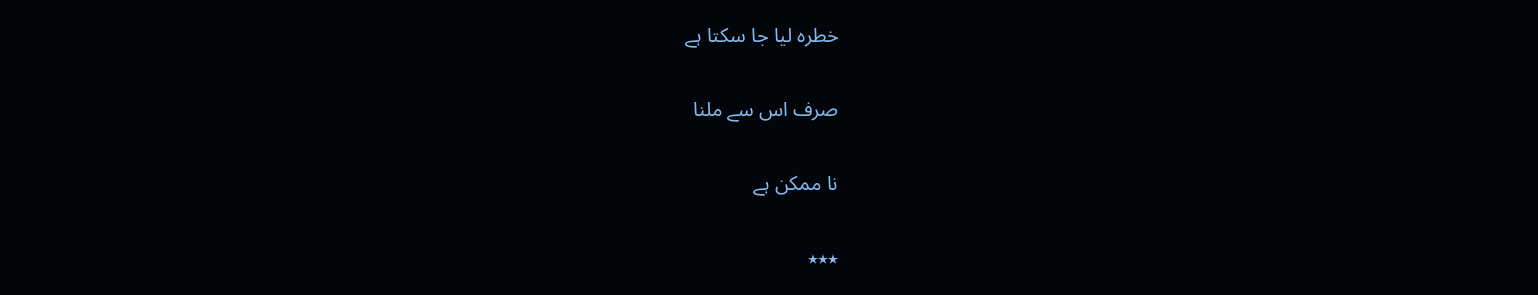خطرہ لیا جا سکتا ہے

صرف اس سے ملنا

نا ممکن ہے

٭٭٭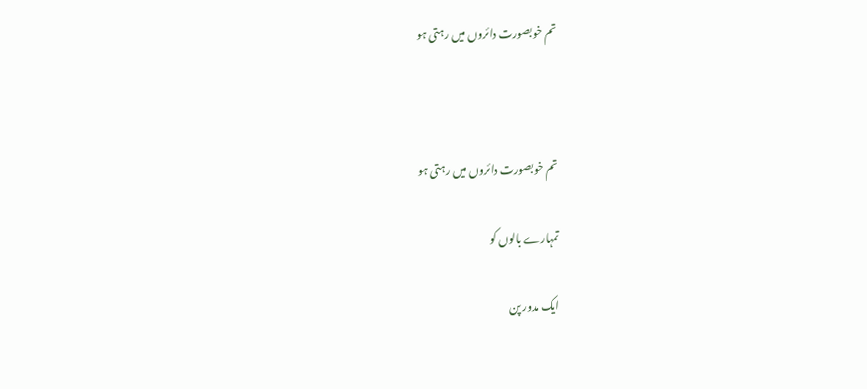تم خوبصورت دائروں میں رہتی ہو



تم خوبصورت دائروں میں رہتی ہو

تمہارے بالوں کو

ایک مدور پن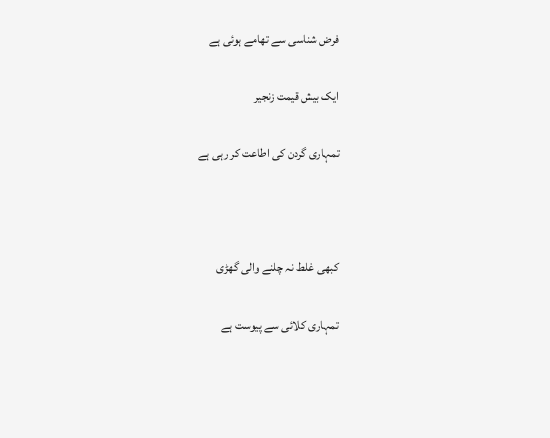فرض شناسی سے تھامے ہوئی ہے

ایک بیش قیمت زنجیر

تمہاری گردن کی اطاعت کر رہی ہے



کبھی غلط نہ چلنے والی گھڑی

تمہاری کلائی سے پیوست ہے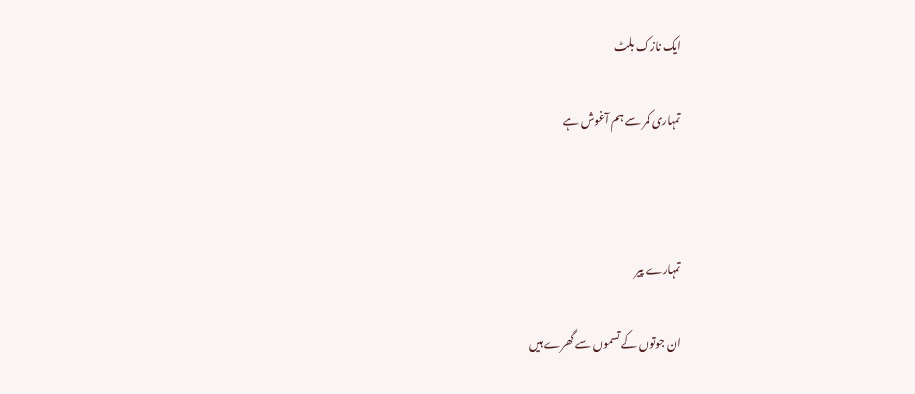ایک نازک بلٹ

تمہاری کمر سے ہم آغوش ہے



تمہارے پیر

ان جوتوں کے تسموں سے گھرے ہیں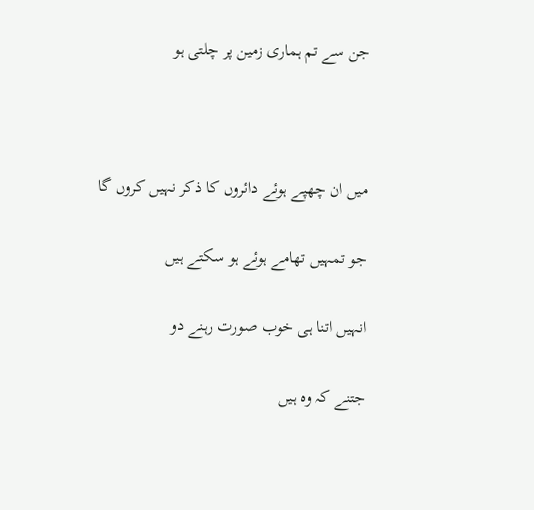جن سے تم ہماری زمین پر چلتی ہو



میں ان چھپے ہوئے دائروں کا ذکر نہیں کروں گا

جو تمہیں تھامے ہوئے ہو سکتے ہیں

انہیں اتنا ہی خوب صورت رہنے دو

جتنے کہ وہ ہیں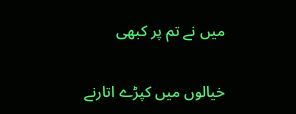میں نے تم پر کبھی

خیالوں میں کپڑے اتارنے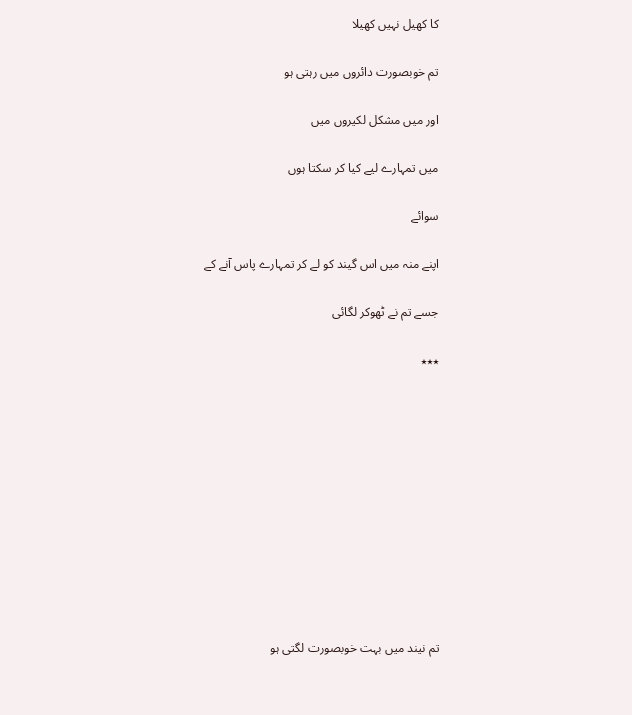کا کھیل نہیں کھیلا

تم خوبصورت دائروں میں رہتی ہو

اور میں مشکل لکیروں میں

میں تمہارے لیے کیا کر سکتا ہوں

سوائے

اپنے منہ میں اس گیند کو لے کر تمہارے پاس آنے کے

جسے تم نے ٹھوکر لگائی

٭٭٭











تم نیند میں بہت خوبصورت لگتی ہو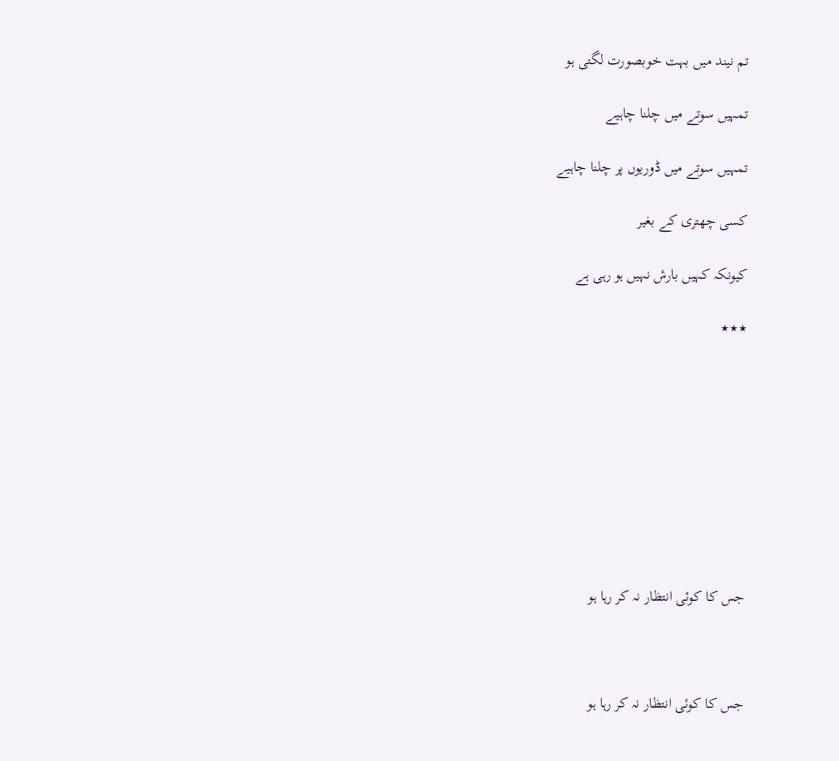تم نیند میں بہت خوبصورت لگتی ہو

تمہیں سوتے میں چلنا چاہیے

تمہیں سوتے میں ڈوریوں پر چلنا چاہیے

کسی چھتری کے بغیر

کیونکہ کہیں بارش نہیں ہو رہی ہے

٭٭٭









جس کا کوئی انتظار نہ کر رہا ہو



جس کا کوئی انتظار نہ کر رہا ہو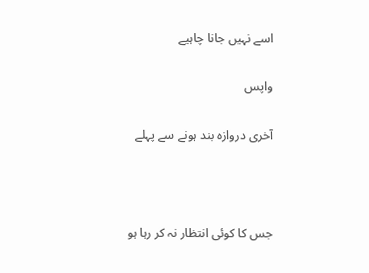اسے نہیں جانا چاہیے

واپس

آخری دروازہ بند ہونے سے پہلے



جس کا کوئی انتظار نہ کر رہا ہو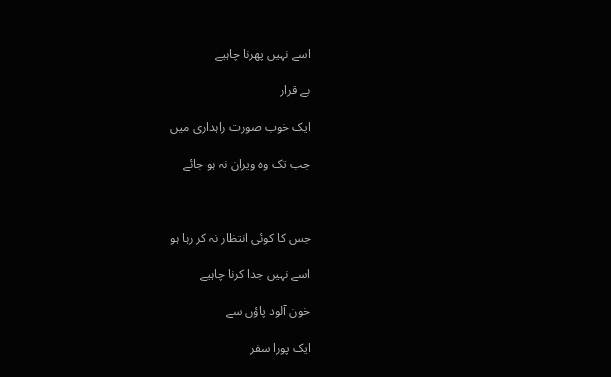اسے نہیں پھرنا چاہیے

بے قرار

ایک خوب صورت راہداری میں

جب تک وہ ویران نہ ہو جائے



جس کا کوئی انتظار نہ کر رہا ہو

اسے نہیں جدا کرنا چاہیے

خون آلود پاؤں سے

ایک پورا سفر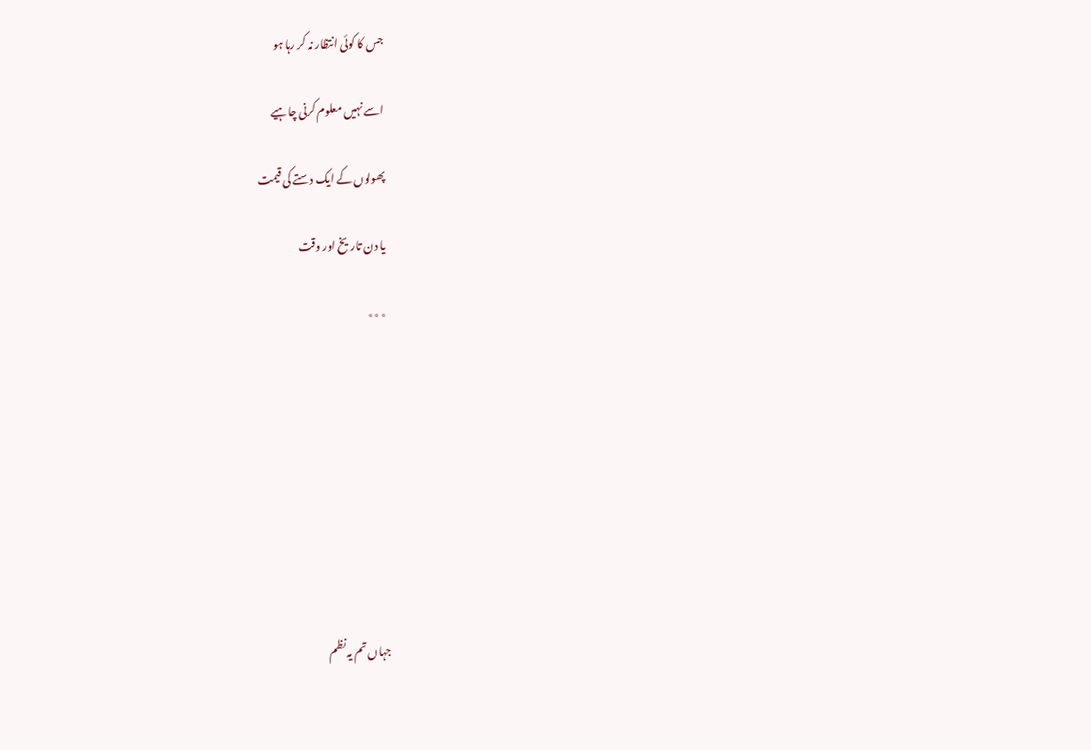جس کا کوئی انتظار نہ کر رہا ہو

اسے نہیں معلوم کرنی چاہیے

پھولوں کے ایک دستے کی قیمت

یا دن تاریخ اور وقت

٭٭٭









جہاں تم یہ نظم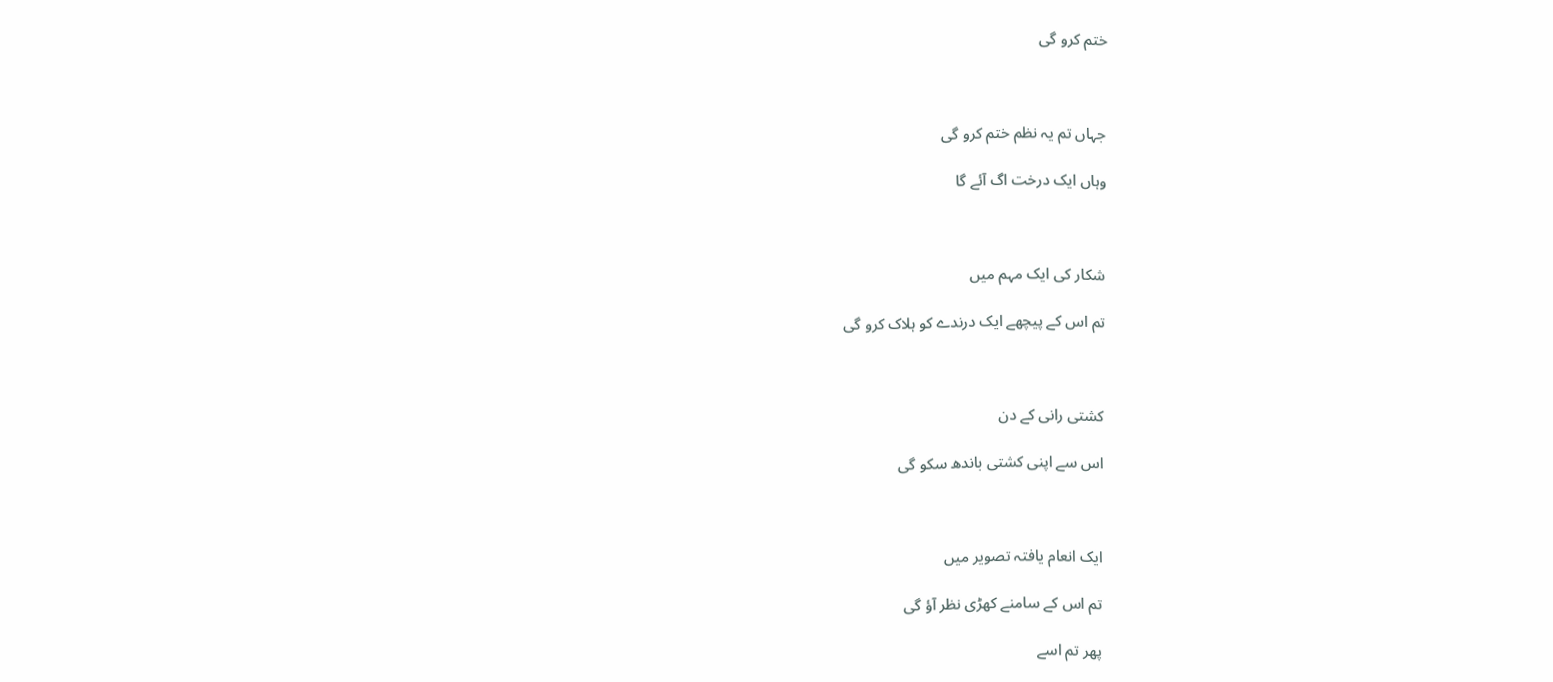ختم کرو گی



جہاں تم یہ نظم ختم کرو گی

وہاں ایک درخت اگ آئے گا



شکار کی ایک مہم میں

تم اس کے پیچھے ایک درندے کو ہلاک کرو گی



کشتی رانی کے دن

اس سے اپنی کشتی باندھ سکو گی



ایک انعام یافتہ تصویر میں

تم اس کے سامنے کھڑی نظر آؤ گی

پھر تم اسے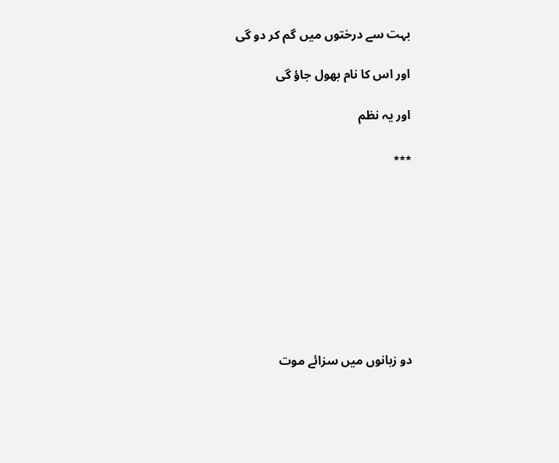بہت سے درختوں میں گم کر دو گی

اور اس کا نام بھول جاؤ گی

اور یہ نظم

٭٭٭









دو زبانوں میں سزائے موت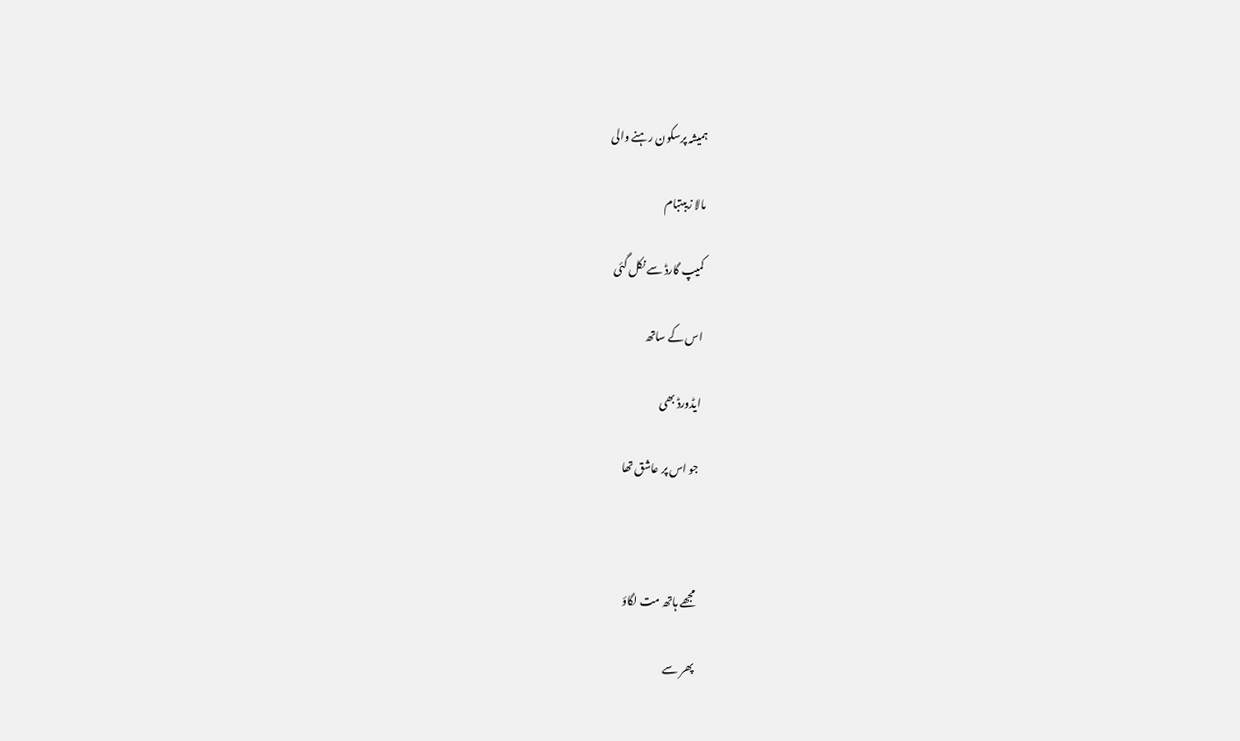ہمیشہ پرسکون رہنے والی

مالا زیبتبام

کمیپ گارڈ سے نکل گئی

اس کے ساتھ

ایڈورڈ بھی

جو اس پر عاشق تھا



مجھے ہاتھ مت لگاؤ

پھر سے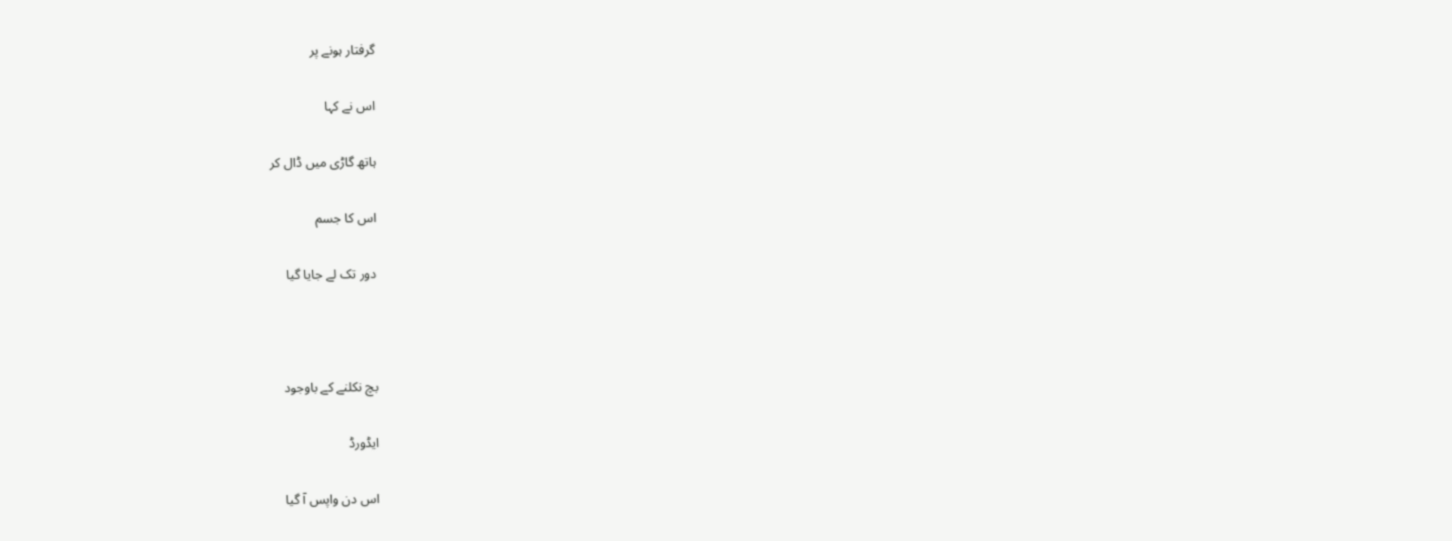گرفتار ہونے پر

اس نے کہا

ہاتھ گاڑی میں ڈال کر

اس کا جسم

دور تک لے جایا گیا



بچ نکلنے کے باوجود

ایڈورڈ

اس دن واپس آ گیا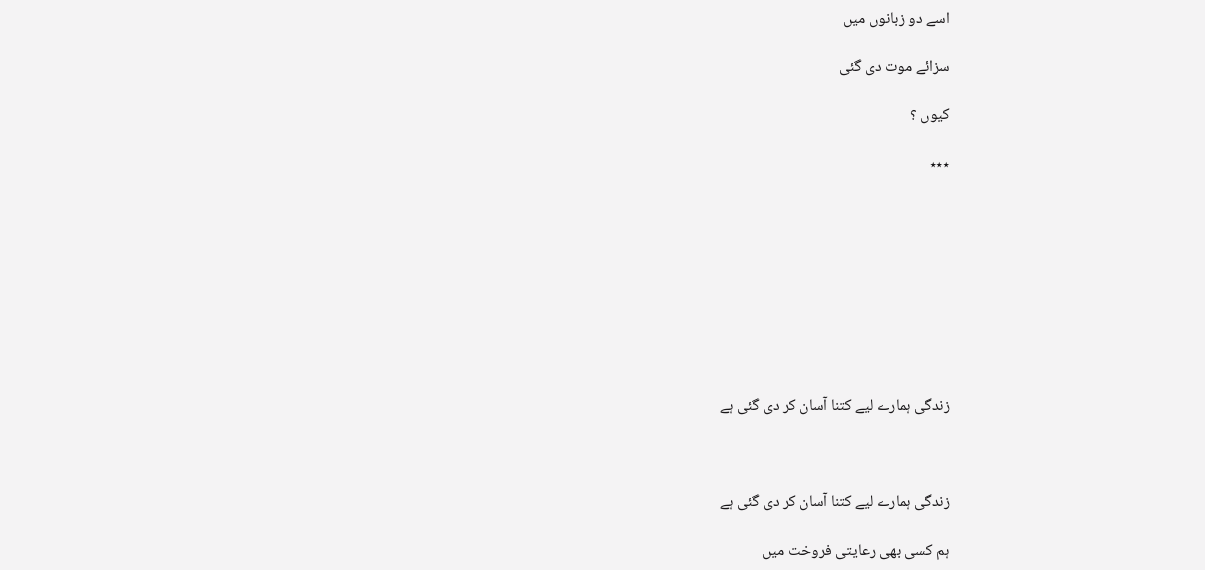اسے دو زبانوں میں

سزائے موت دی گئی

کیوں ؟

٭٭٭









زندگی ہمارے لیے کتنا آسان کر دی گئی ہے



زندگی ہمارے لیے کتنا آسان کر دی گئی ہے

ہم کسی بھی رعایتی فروخت میں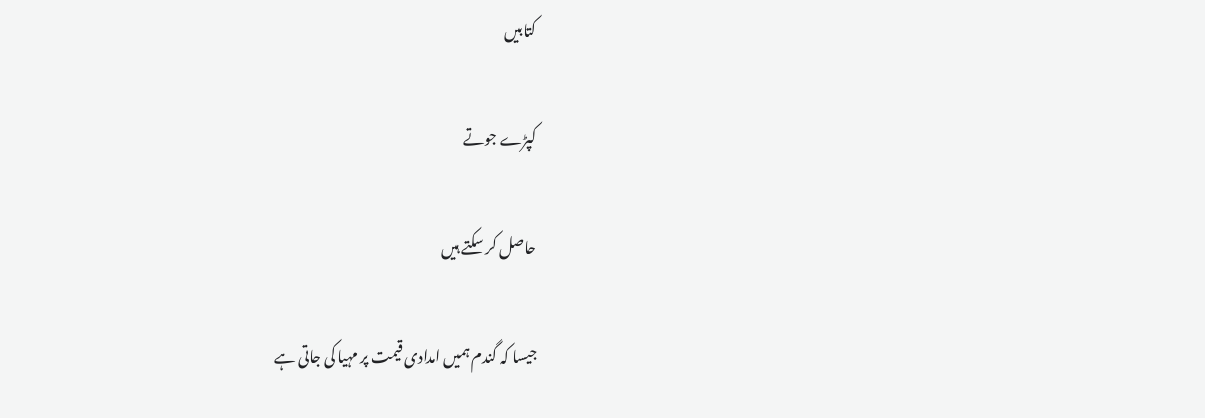کتابیں

کپڑے جوتے

حاصل کر سکتے ہیں

جیسا کہ گندم ہمیں امدادی قیمت پر مہیا کی جاتی ہے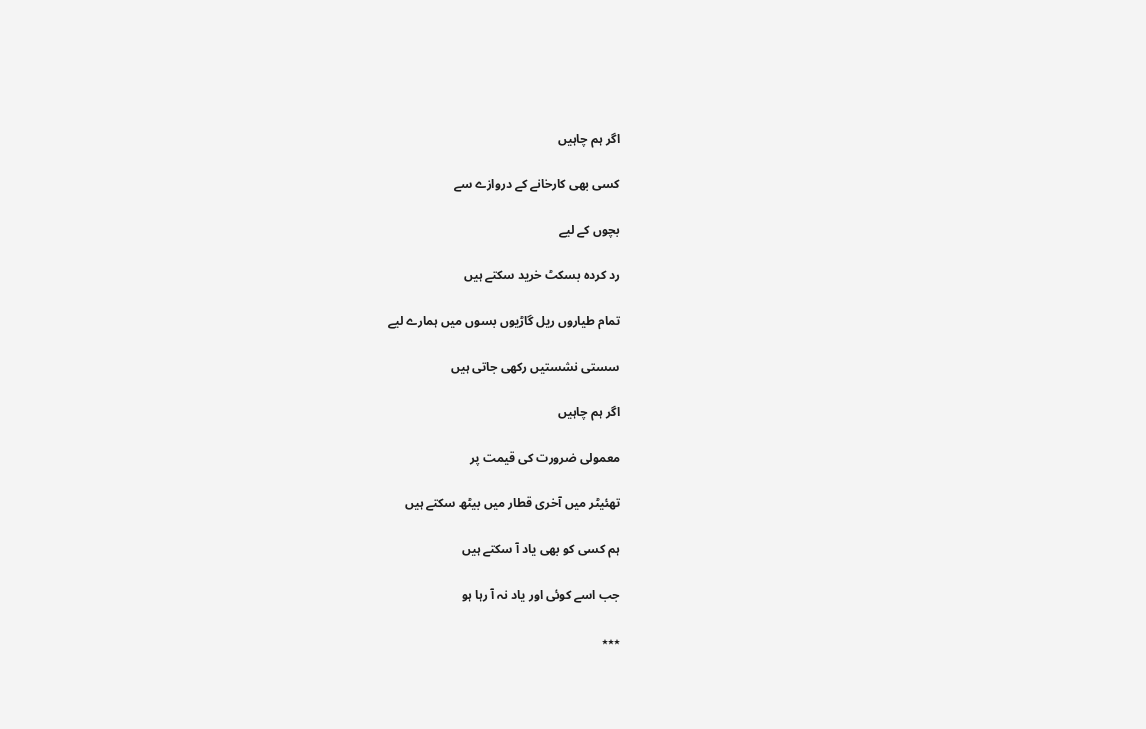اگر ہم چاہیں

کسی بھی کارخانے کے دروازے سے

بچوں کے لیے

رد کردہ بسکٹ خرید سکتے ہیں

تمام طیاروں ریل گاڑیوں بسوں میں ہمارے لیے

سستی نشستیں رکھی جاتی ہیں

اگر ہم چاہیں

معمولی ضرورت کی قیمت پر

تھئیٹر میں آخری قطار میں بیٹھ سکتے ہیں

ہم کسی کو بھی یاد آ سکتے ہیں

جب اسے کوئی اور یاد نہ آ رہا ہو

٭٭٭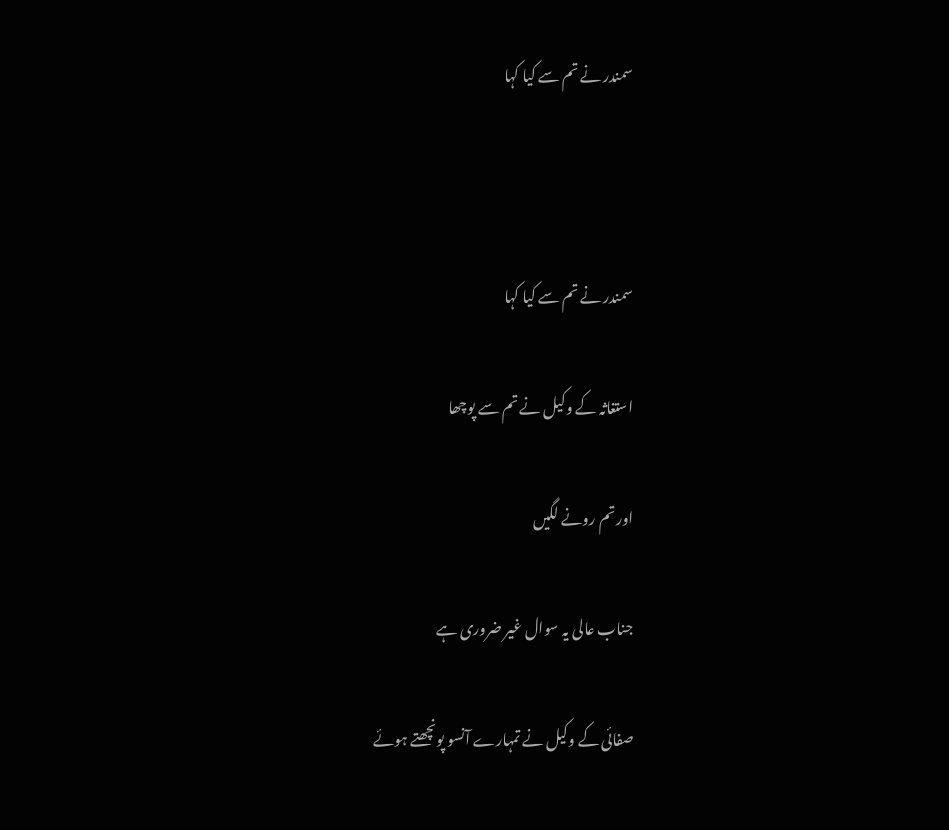سمندر نے تم سے کیا کہا



سمندر نے تم سے کیا کہا

استغاثہ کے وکیل نے تم سے پوچھا

اور تم رونے لگیں

جناب عالی یہ سوال غیر ضروری ہے

صفائی کے وکیل نے تمہارے آنسو پونچھتے ہوئے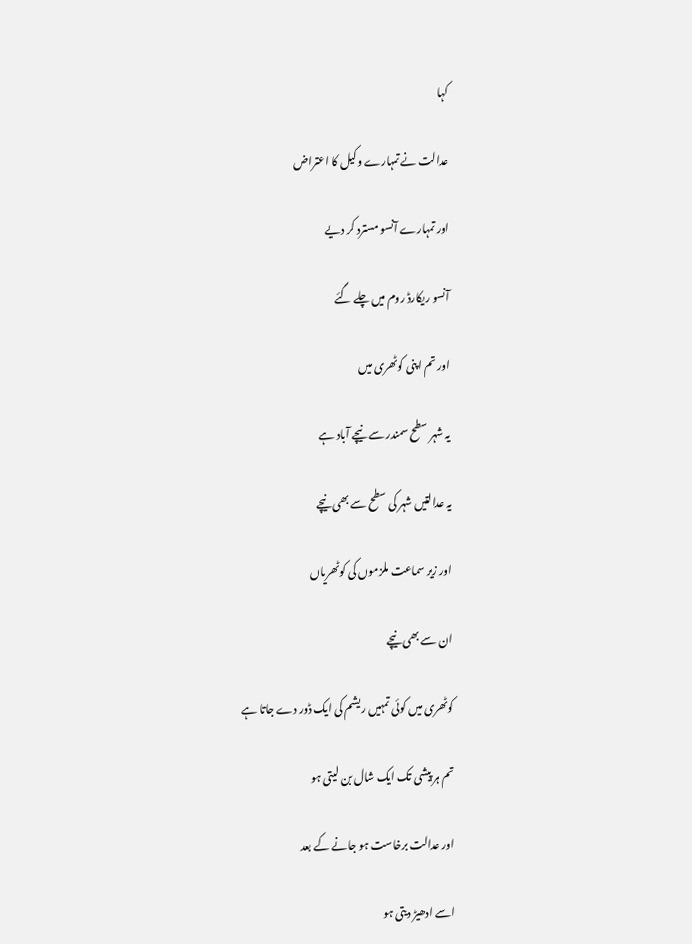کہا

عدالت نے تمہارے وکیل کا اعتراض

اور تمہارے آنسو مسترد کر دیے

آنسو ریکارڈ روم میں چلے گئے

اور تم اپنی کوٹھری میں

یہ شہر سطح سمندر سے نیچے آباد ہے

یہ عدالتیں شہر کی سطح سے بھی نیچے

اور زیر سماعت ملزموں کی کوٹھریاں

ان سے بھی نیچے

کوٹھری میں کوئی تمہیں ریشم کی ایک ڈور دے جاتا ہے

تم ہر پیشی تک ایک شال بن لیتی ہو

اور عدالت برخاست ہو جانے کے بعد

اسے ادھیڑ دیتی ہو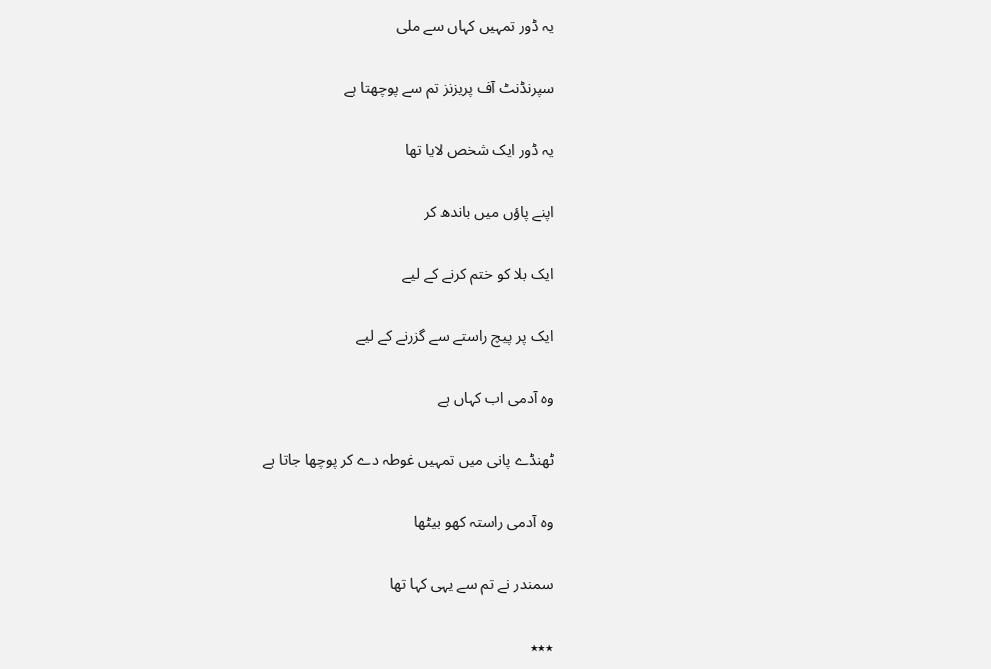یہ ڈور تمہیں کہاں سے ملی

سپرنڈنٹ آف پریزنز تم سے پوچھتا ہے

یہ ڈور ایک شخص لایا تھا

اپنے پاؤں میں باندھ کر

ایک بلا کو ختم کرنے کے لیے

ایک پر پیچ راستے سے گزرنے کے لیے

وہ آدمی اب کہاں ہے

ٹھنڈے پانی میں تمہیں غوطہ دے کر پوچھا جاتا ہے

وہ آدمی راستہ کھو بیٹھا

سمندر نے تم سے یہی کہا تھا

٭٭٭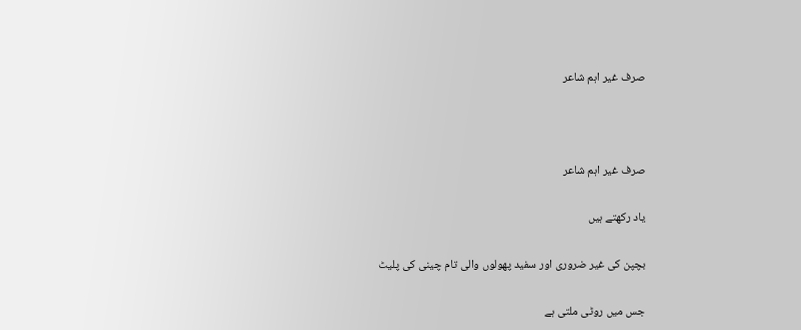صرف غیر اہم شاعر



صرف غیر اہم شاعر

یاد رکھتے ہیں

بچپن کی غیر ضروری اور سفید پھولوں والی تام چینی کی پلیٹ

جس میں روٹی ملتی ہے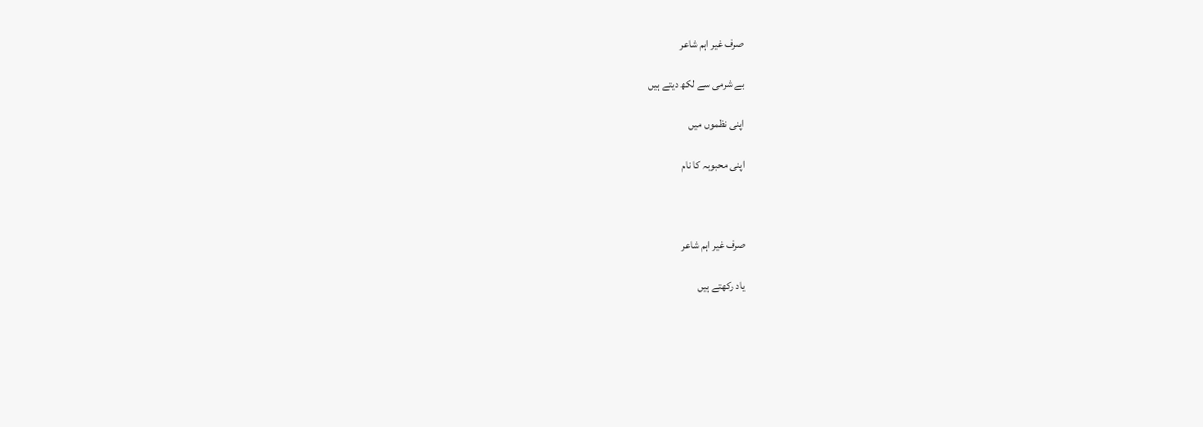صرف غیر اہم شاعر

بے شرمی سے لکھ دیتے ہیں

اپنی نظموں میں

اپنی محبوبہ کا نام



صرف غیر اہم شاعر

یاد رکھتے ہیں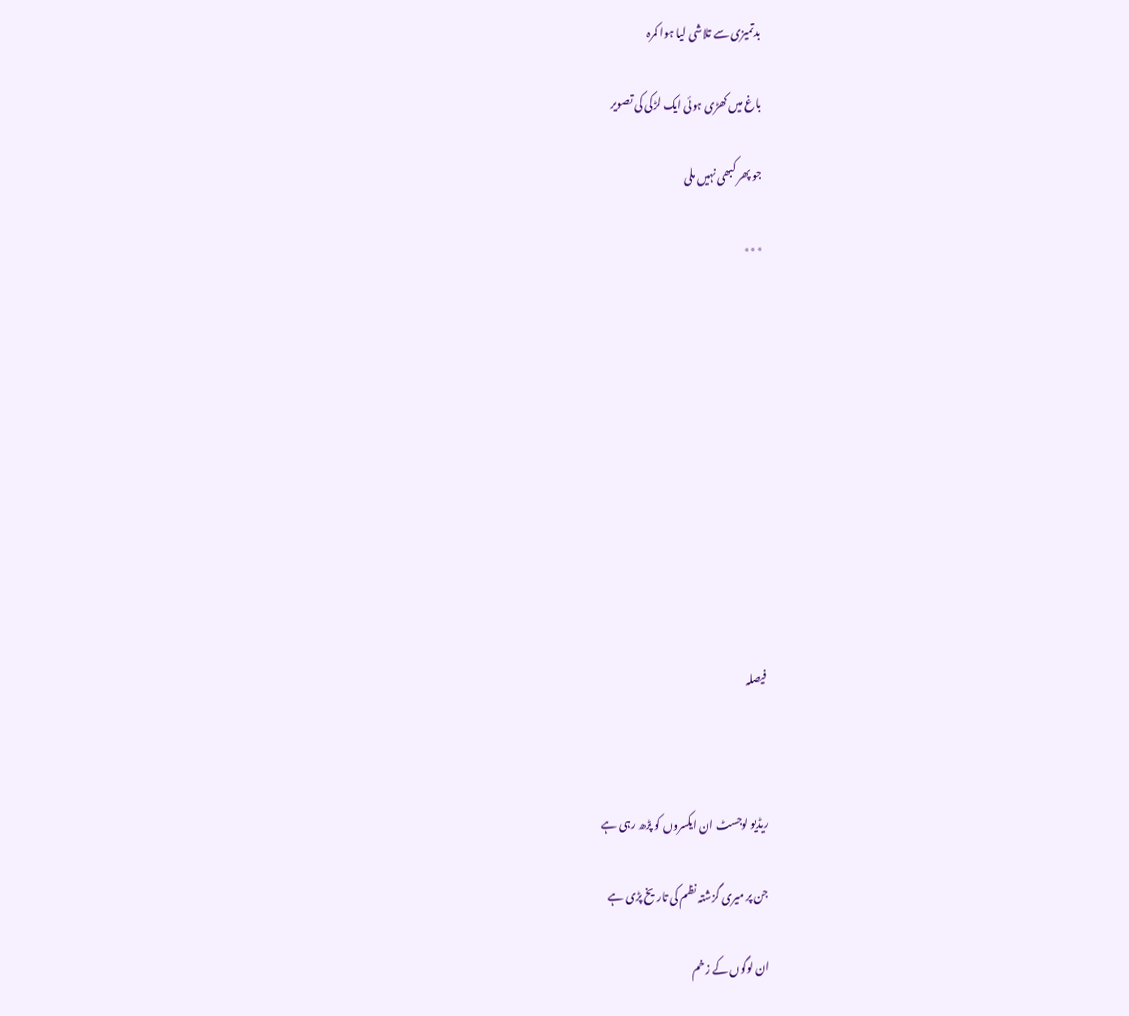بدتمیزی سے تلاشی لیا ہوا کمرہ

باغ میں کھڑی ہوئی ایک لڑکی کی تصویر

جو پھر کبھی نہیں ملی

٭٭٭











فیصلہ



ریڈیو لوجسٹ ان ایکسروں کو پڑھ رہی ہے

جن پر میری گزشتہ نظم کی تاریخ پڑی ہے

ان لوگوں کے زخم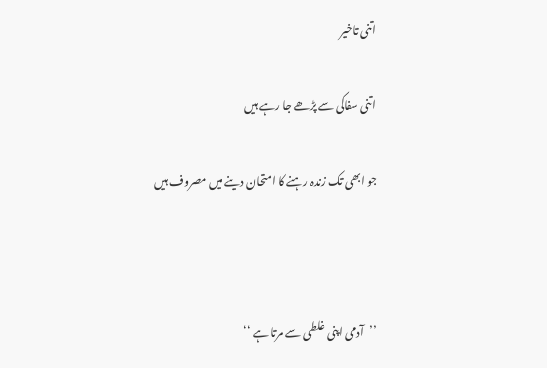اتنی تاخیر

اتنی سفاکی سے پڑھے جا رہے ہیں

جو ابھی تک زندہ رہنے کا امتحان دینے میں مصروف ہیں



’’آدمی اپنی غلطی سے مرتا ہے ‘‘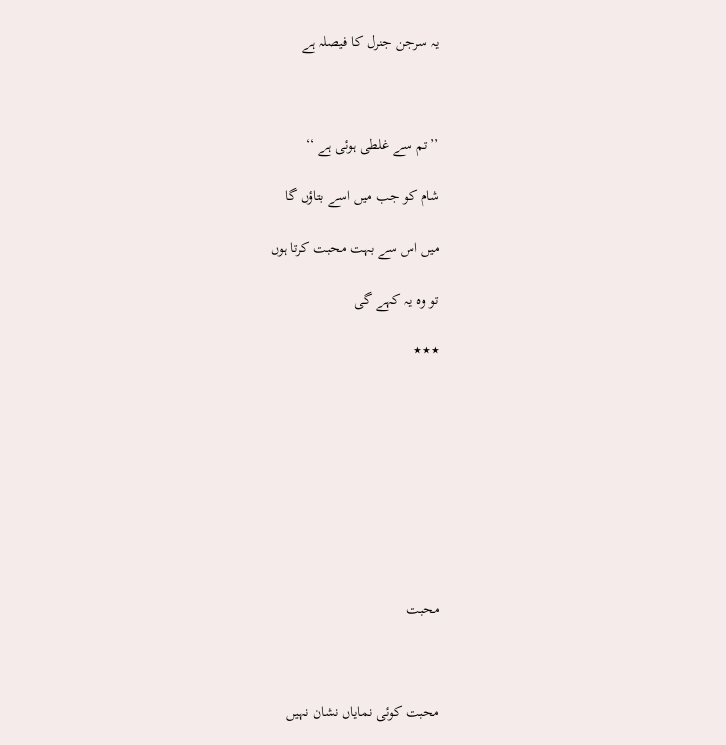یہ سرجن جنرل کا فیصلہ ہے



’’تم سے غلطی ہوئی ہے ‘‘

شام کو جب میں اسے بتاؤں گا

میں اس سے بہت محبت کرتا ہوں

تو وہ یہ کہے گی

٭٭٭









محبت



محبت کوئی نمایاں نشان نہیں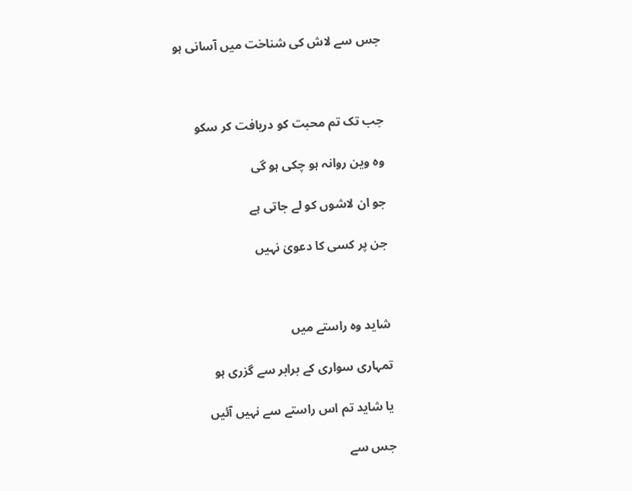جس سے لاش کی شناخت میں آسانی ہو



جب تک تم محبت کو دریافت کر سکو

وہ وین روانہ ہو چکی ہو گی

جو ان لاشوں کو لے جاتی ہے

جن پر کسی کا دعویٰ نہیں



شاید وہ راستے میں

تمہاری سواری کے برابر سے گزری ہو

یا شاید تم اس راستے سے نہیں آئیں

جس سے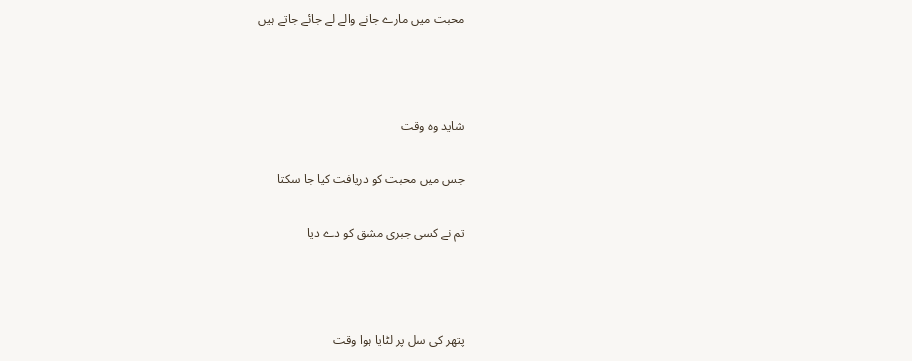محبت میں مارے جانے والے لے جائے جاتے ہیں



شاید وہ وقت

جس میں محبت کو دریافت کیا جا سکتا

تم نے کسی جبری مشق کو دے دیا



پتھر کی سل پر لٹایا ہوا وقت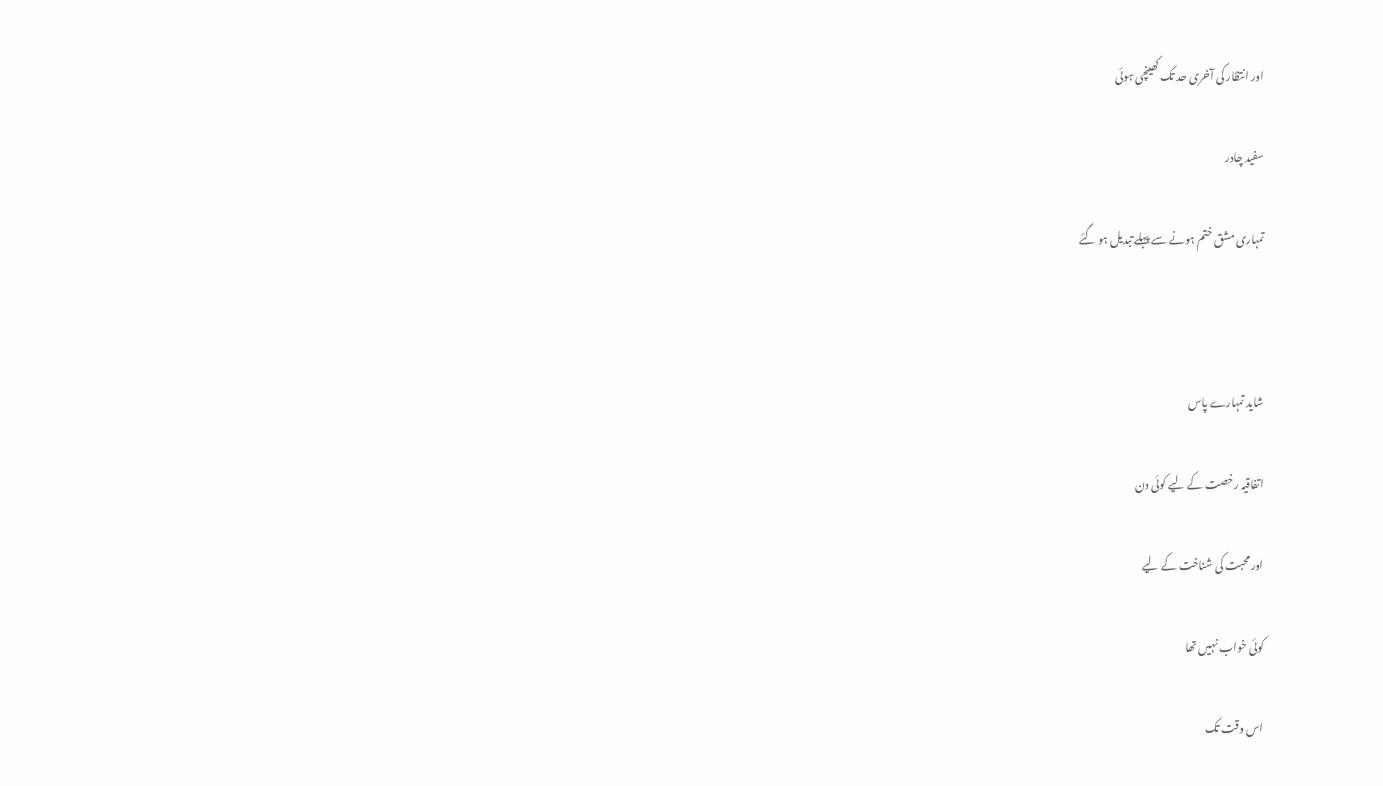اور انتظار کی آخری حد تک کھینچی ہوئی

سفید چادر

تمہاری مشق ختم ہونے سے پہلے تبدیل ہو گئے



شاید تمہارے پاس

اتفاقیہ رخصت کے لیے کوئی دن

اور محبت کی شناخت کے لیے

کوئی خواب نہیں تھا

اس وقت تک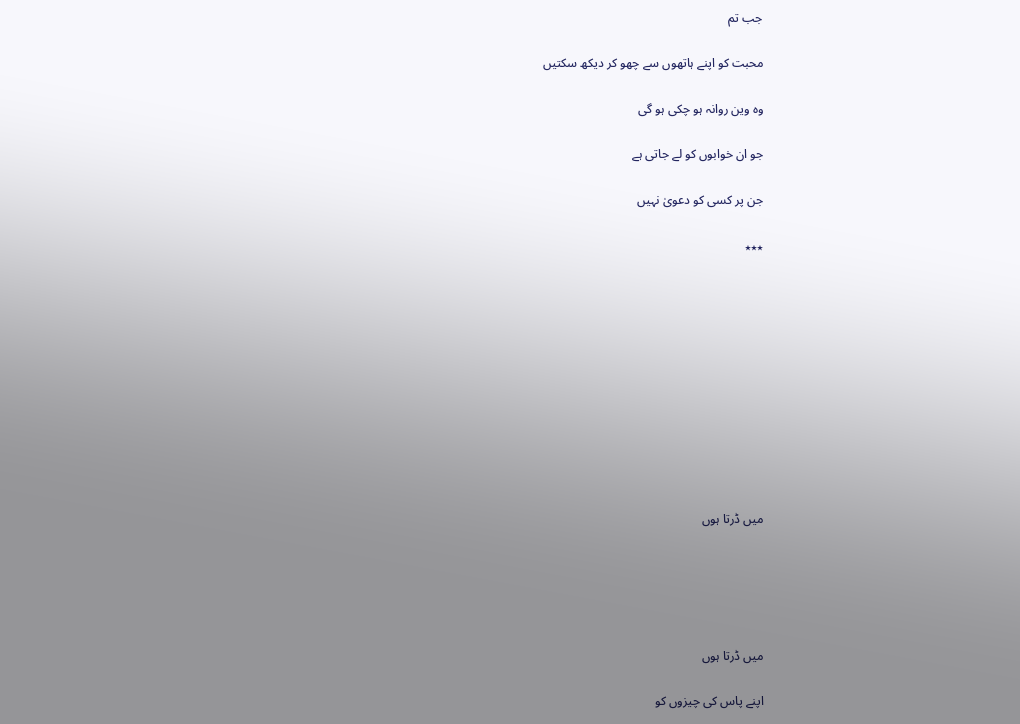جب تم

محبت کو اپنے ہاتھوں سے چھو کر دیکھ سکتیں

وہ وین روانہ ہو چکی ہو گی

جو ان خوابوں کو لے جاتی ہے

جن پر کسی کو دعویٰ نہیں

٭٭٭











میں ڈرتا ہوں





میں ڈرتا ہوں

اپنے پاس کی چیزوں کو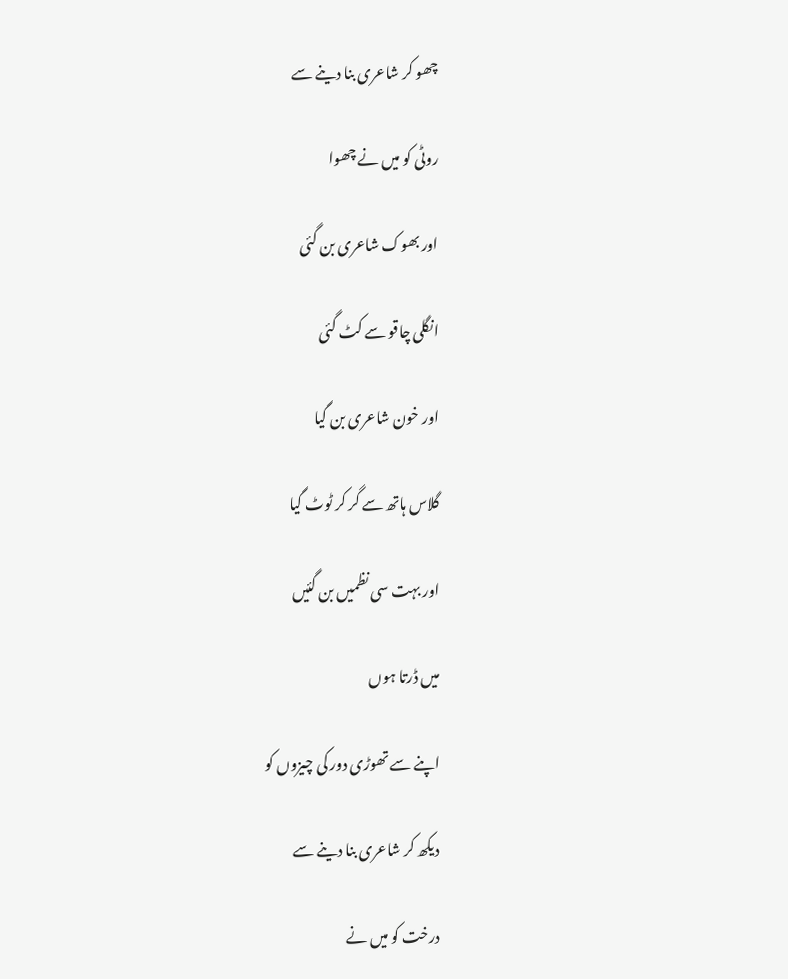چھو کر شاعری بنا دینے سے

روٹی کو میں نے چھوا

اور بھوک شاعری بن گئی

انگلی چاقو سے کٹ گئی

اور خون شاعری بن گیا

گلاس ہاتھ سے گر کر ٹوٹ گیا

اور بہت سی نظمیں بن گئیں

میں ڈرتا ہوں

اپنے سے تھوڑی دور کی چیزوں کو

دیکھ کر شاعری بنا دینے سے

درخت کو میں نے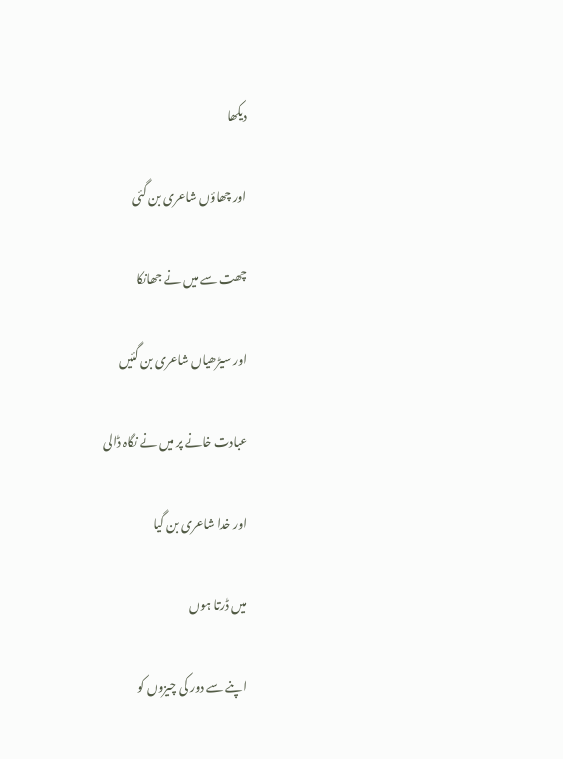دیکھا

اور چھاؤں شاعری بن گئی

چھت سے میں نے جھانکا

اور سیڑھیاں شاعری بن گئیں

عبادت خانے پر میں نے نگاہ ڈالی

اور خدا شاعری بن گیا

میں ڈرتا ہوں

اپنے سے دور کی چیزوں کو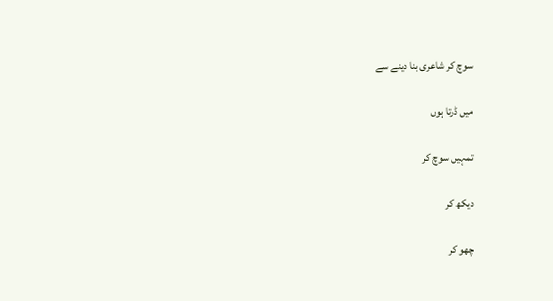سوچ کر شاعری بنا دینے سے

میں ڈرتا ہوں

تمہیں سوچ کر

دیکھ کر

چھو کر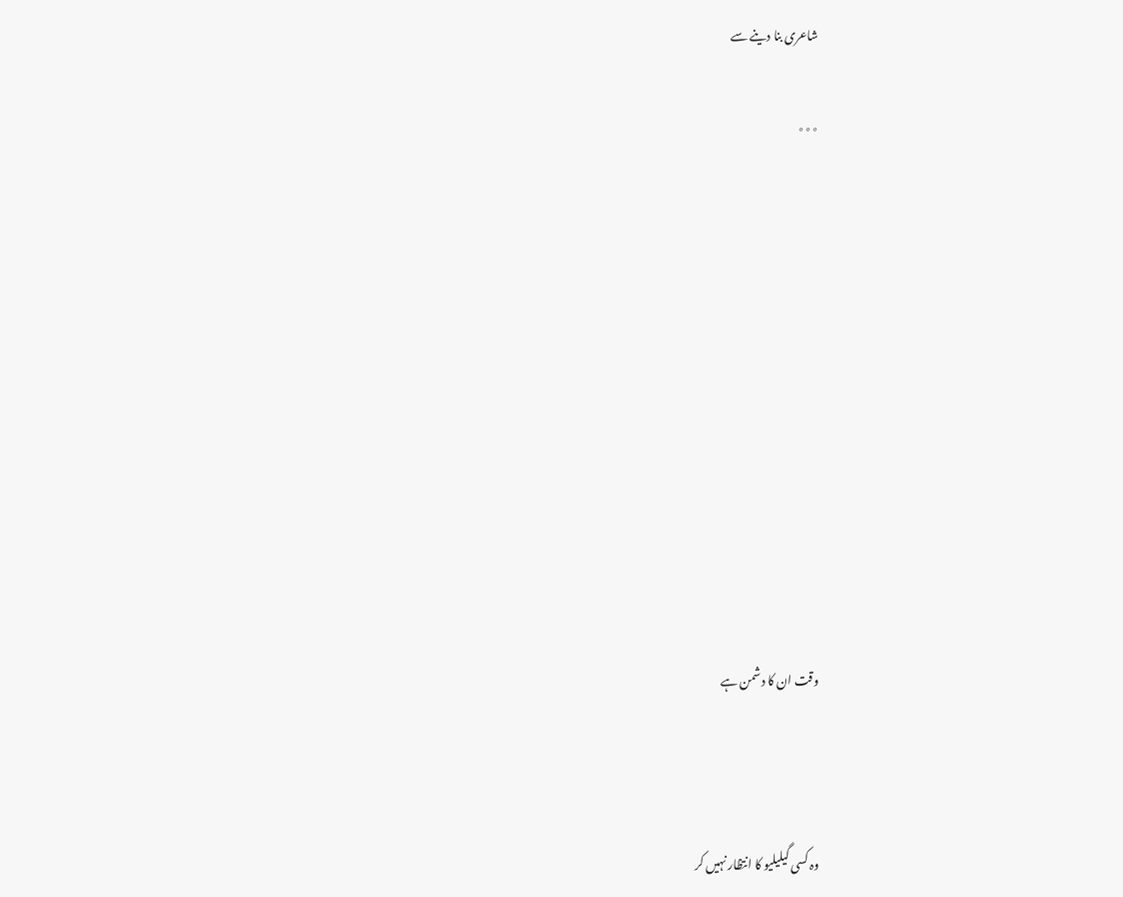شاعری بنا دینے سے

٭٭٭











وقت ان کا دشمن ہے



وہ کسی گیلیلیو کا انتظار نہیں کر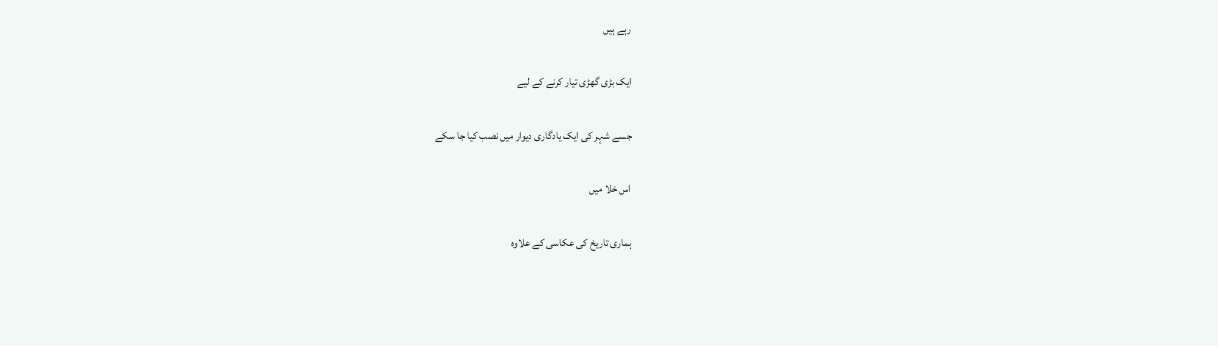رہے ہیں

ایک بڑی گھڑی تیار کرنے کے لیے

جسے شہر کی ایک یادگاری دیوار میں نصب کیا جا سکے

اس خلا میں

ہماری تاریخ کی عکاسی کے علاوہ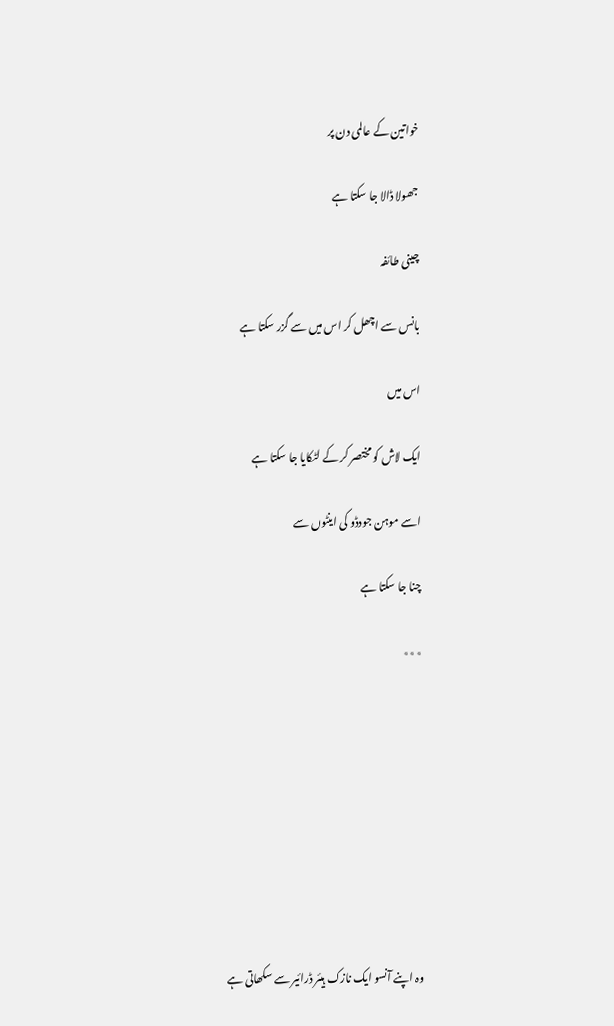خواتین کے عالمی دن پر

جھولا ڈالا جا سکتا ہے

چینی طائفہ

بانس سے اچھل کر اس میں سے گزر سکتا ہے

اس میں

ایک لاش کو مختصر کر کے لٹکایا جا سکتا ہے

اسے موہن جودڈو کی اینٹوں سے

چنا جا سکتا ہے

٭٭٭









وہ اپنے آنسو ایک نازک ہیئر ڈرائیر سے سکھاتی ہے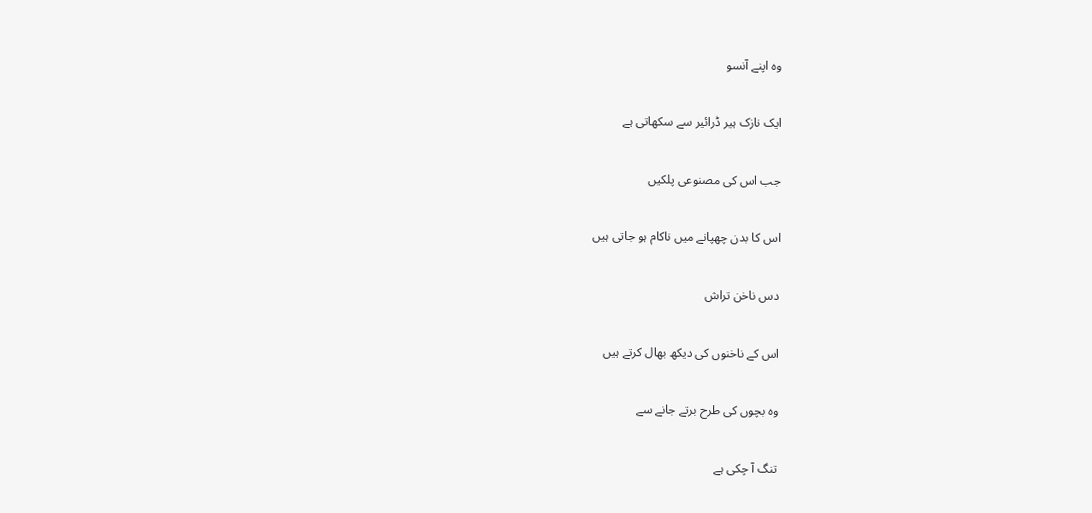وہ اپنے آنسو

ایک نازک ہیر ڈرائیر سے سکھاتی ہے

جب اس کی مصنوعی پلکیں

اس کا بدن چھپانے میں ناکام ہو جاتی ہیں

دس ناخن تراش

اس کے ناخنوں کی دیکھ بھال کرتے ہیں

وہ بچوں کی طرح برتے جانے سے

تنگ آ چکی ہے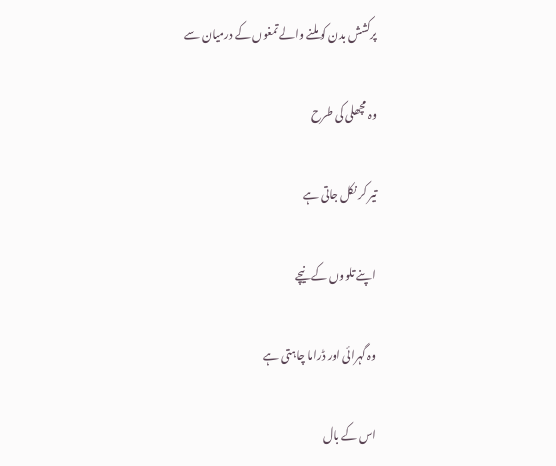پرکشش بدن کو ملنے والے تمغوں کے درمیان سے

وہ مچھلی کی طرح

تیر کر نکل جاتی ہے

اپنے تلووں کے نیچے

وہ گہرائی اور ڈراما چاہتی ہے

اس کے بال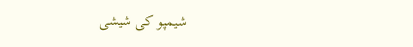شیمپو کی شیشی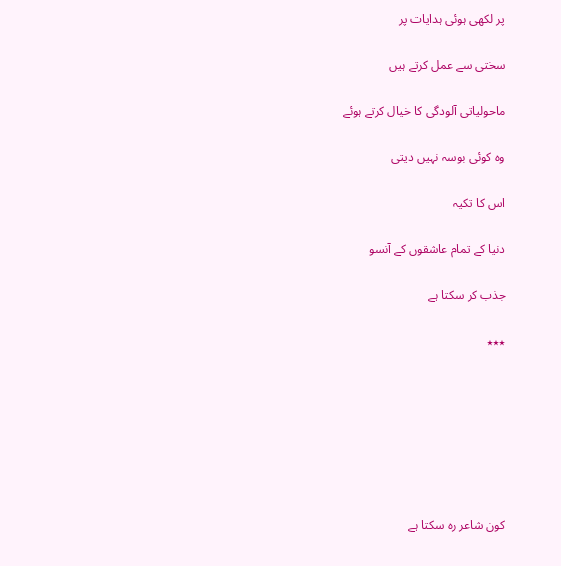پر لکھی ہوئی ہدایات پر

سختی سے عمل کرتے ہیں

ماحولیاتی آلودگی کا خیال کرتے ہوئے

وہ کوئی بوسہ نہیں دیتی

اس کا تکیہ

دنیا کے تمام عاشقوں کے آنسو

جذب کر سکتا ہے

٭٭٭







کون شاعر رہ سکتا ہے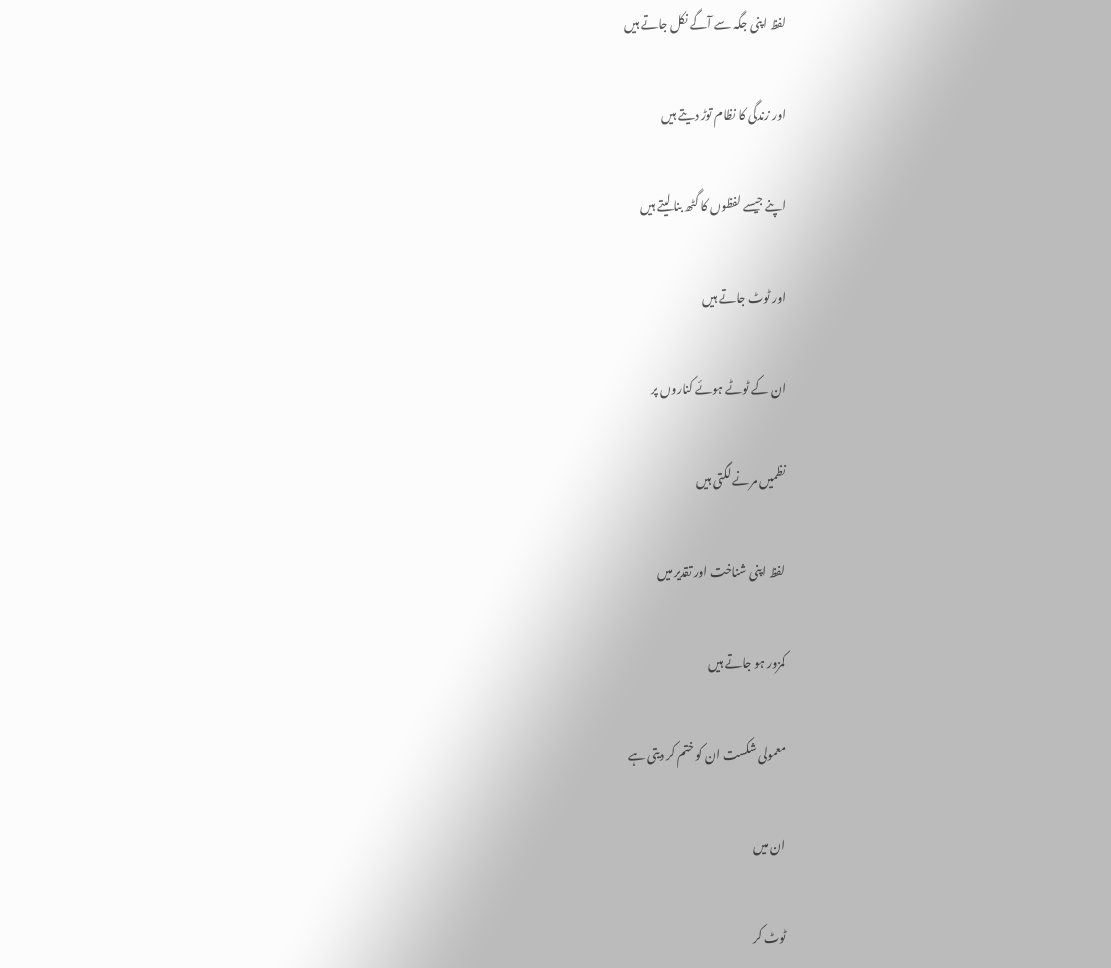لفظ اپنی جگہ سے آگے نکل جاتے ہیں

اور زندگی کا نظام توڑ دیتے ہیں

اپنے جیسے لفظوں کا گٹھ بنا لیتے ہیں

اور ٹوٹ جاتے ہیں

ان کے ٹوٹے ہوئے کناروں پر

نظمیں مرنے لگتی ہیں

لفظ اپنی شناخت اور تقدیر میں

کمزور ہو جاتے ہیں

معمولی شکست ان کو ختم کر دیتی ہے

ان میں

ٹوٹ کر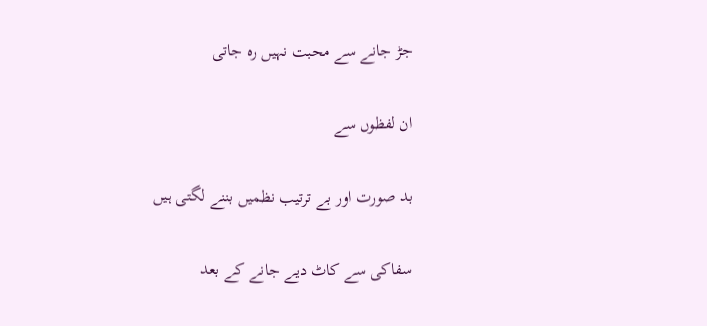جڑ جانے سے محبت نہیں رہ جاتی

ان لفظوں سے

بد صورت اور بے ترتیب نظمیں بننے لگتی ہیں

سفاکی سے کاٹ دیے جانے کے بعد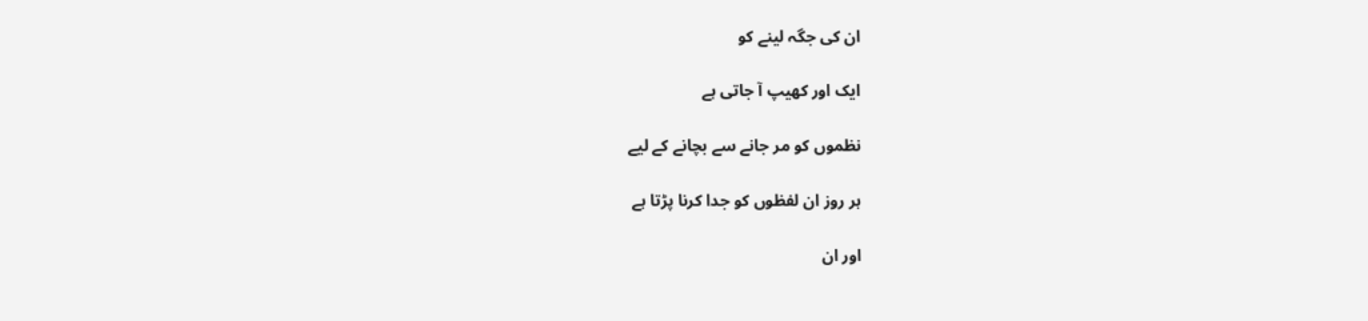ان کی جگہ لینے کو

ایک اور کھیپ آ جاتی ہے

نظموں کو مر جانے سے بچانے کے لیے

ہر روز ان لفظوں کو جدا کرنا پڑتا ہے

اور ان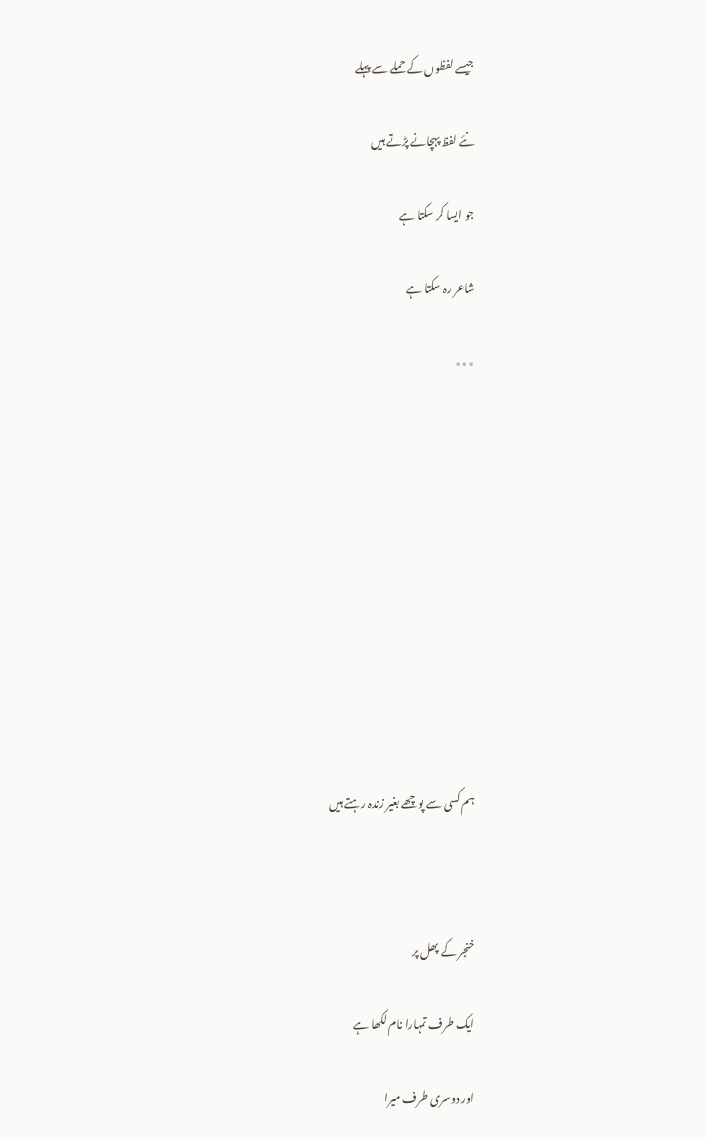جیسے لفظوں کے حملے سے پہلے

نئے لفظ پہچانے پڑتے ہیں

جو ایسا کر سکتا ہے

شاعر رہ سکتا ہے

٭٭٭











ہم کسی سے پوچھے بغیر زندہ رہتے ہیں



خنجر کے پھل پر

ایک طرف تمہارا نام لکھا ہے

اور دوسری طرف میرا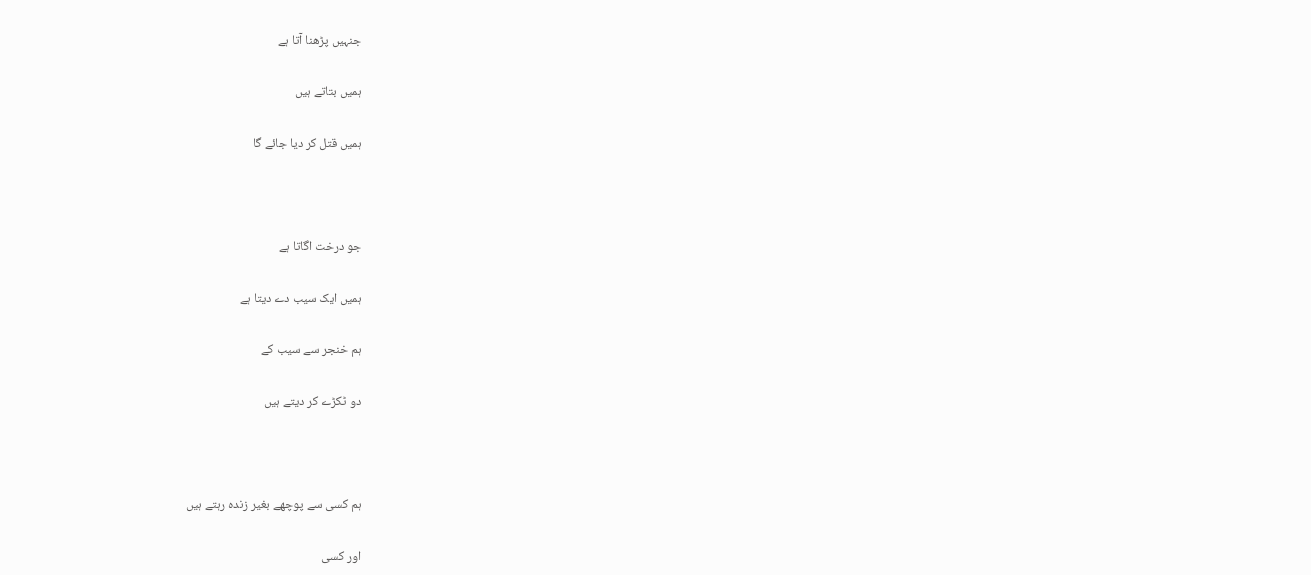جنہیں پڑھنا آتا ہے

ہمیں بتاتے ہیں

ہمیں قتل کر دیا جائے گا



جو درخت اگاتا ہے

ہمیں ایک سیب دے دیتا ہے

ہم خنجر سے سیب کے

دو ٹکڑے کر دیتے ہیں



ہم کسی سے پوچھے بغیر زندہ رہتے ہیں

اور کسی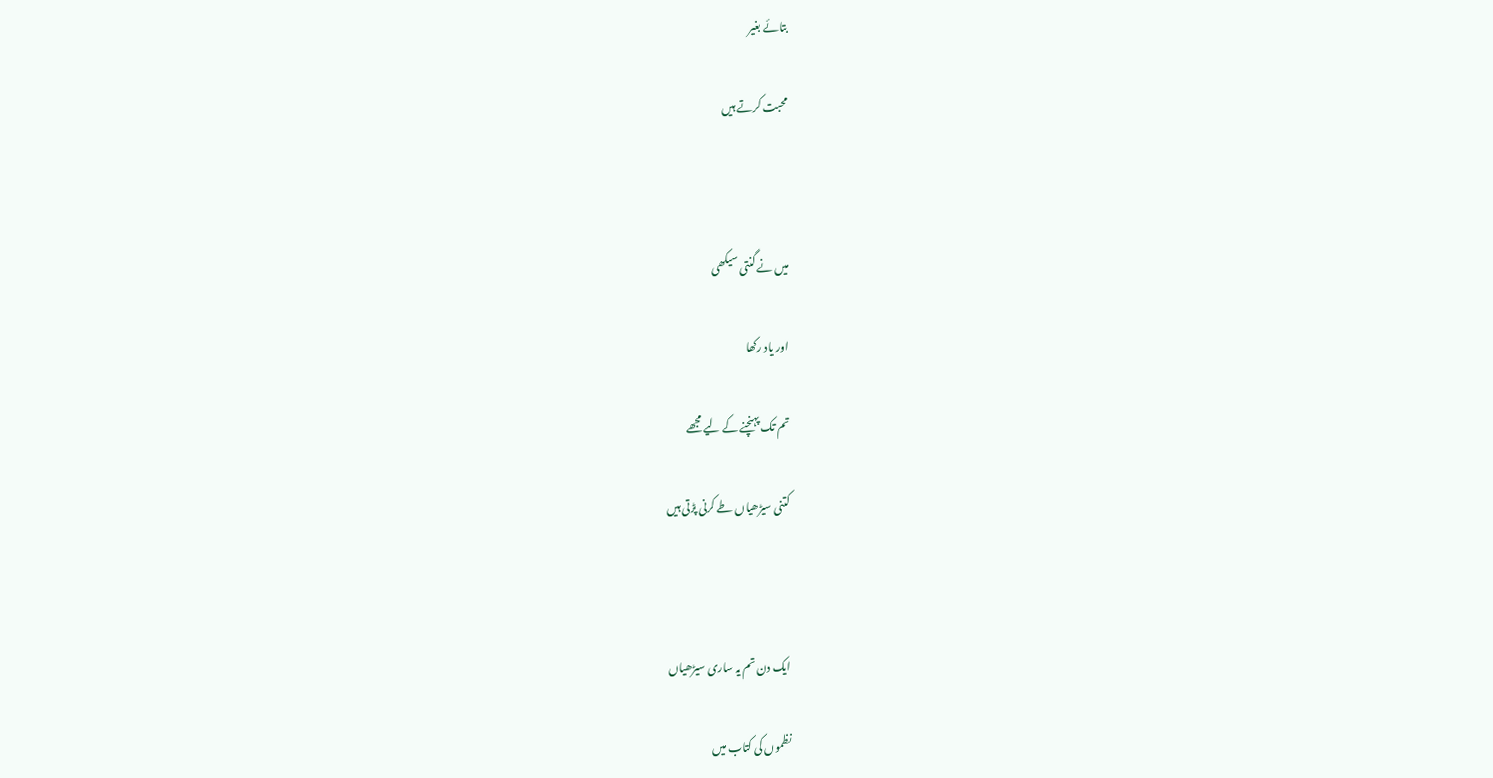بتائے بغیر

محبت کرتے ہیں



میں نے گنتی سیکھی

اور یاد رکھا

تم تک پہنچنے کے لیے مجھے

کتنی سیڑھیاں طے کرنی پڑتی ہیں



ایک دن تم یہ ساری سیڑھیاں

نظموں کی کتاب میں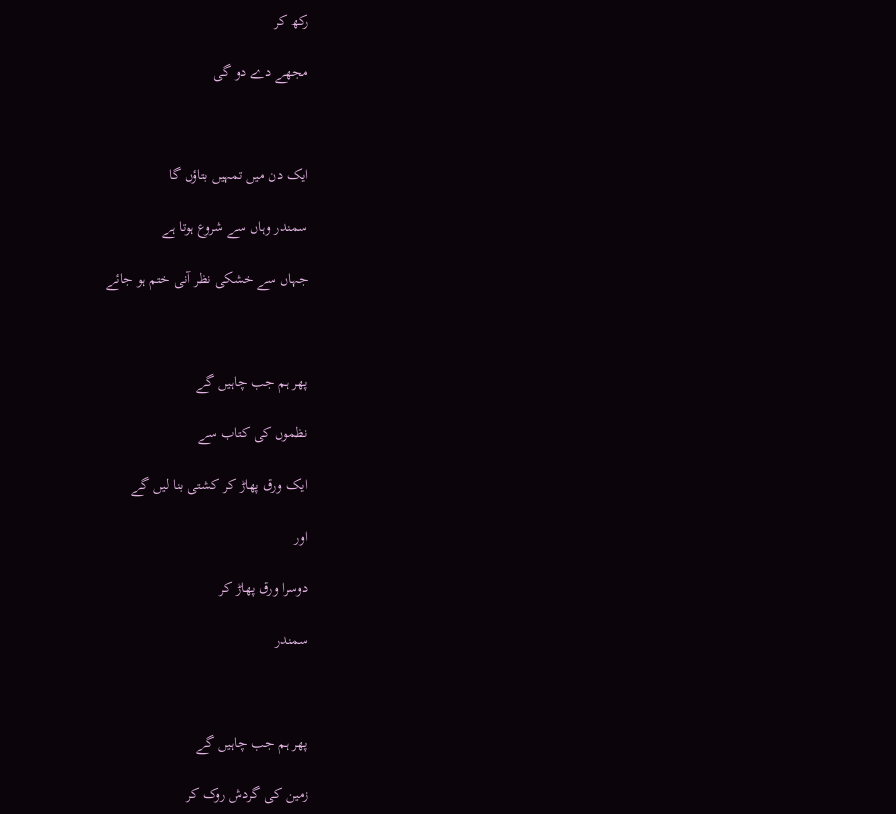رکھ کر

مجھے دے دو گی



ایک دن میں تمہیں بتاؤں گا

سمندر وہاں سے شروع ہوتا ہے

جہاں سے خشکی نظر آنی ختم ہو جائے



پھر ہم جب چاہیں گے

نظموں کی کتاب سے

ایک ورق پھاڑ کر کشتی بنا لیں گے

اور

دوسرا ورق پھاڑ کر

سمندر



پھر ہم جب چاہیں گے

زمین کی گردش روک کر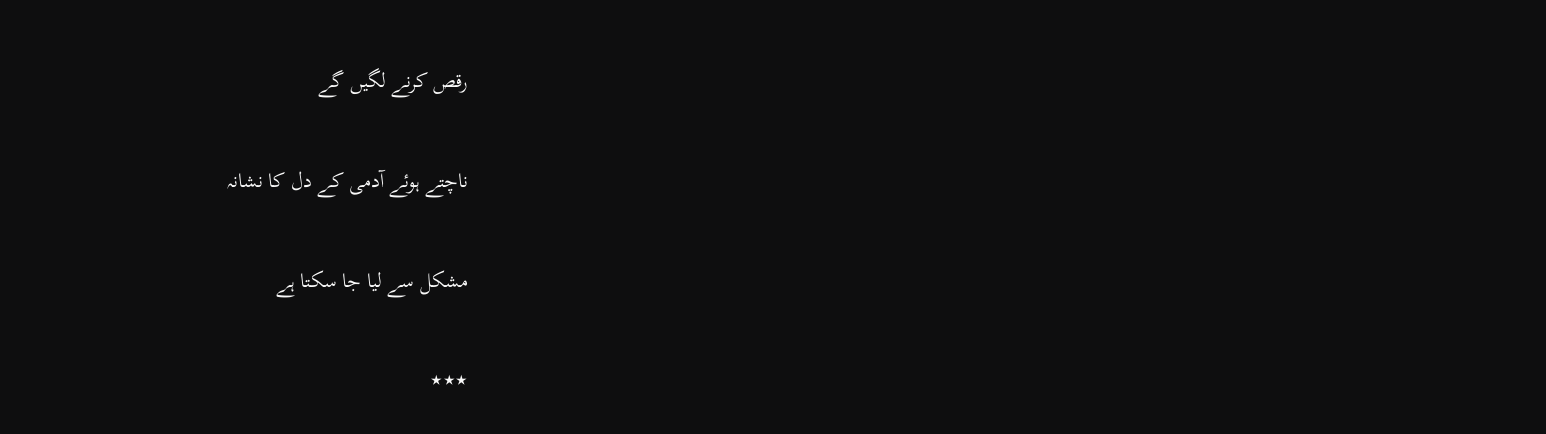رقص کرنے لگیں گے

ناچتے ہوئے آدمی کے دل کا نشانہ

مشکل سے لیا جا سکتا ہے

٭٭٭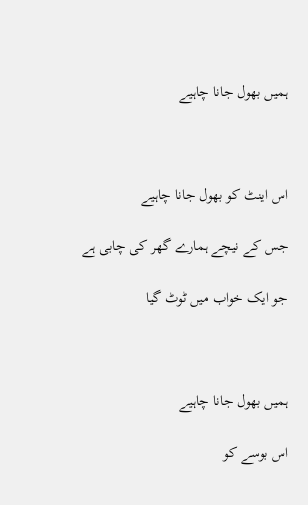ہمیں بھول جانا چاہیے



اس اینٹ کو بھول جانا چاہیے

جس کے نیچے ہمارے گھر کی چابی ہے

جو ایک خواب میں ٹوٹ گیا



ہمیں بھول جانا چاہیے

اس بوسے کو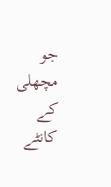جو مچھلی کے کانٹے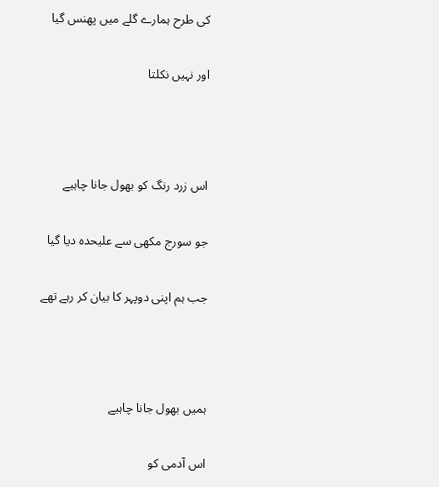کی طرح ہمارے گلے میں پھنس گیا

اور نہیں نکلتا



اس زرد رنگ کو بھول جانا چاہیے

جو سورج مکھی سے علیحدہ دیا گیا

جب ہم اپنی دوپہر کا بیان کر رہے تھے



ہمیں بھول جانا چاہیے

اس آدمی کو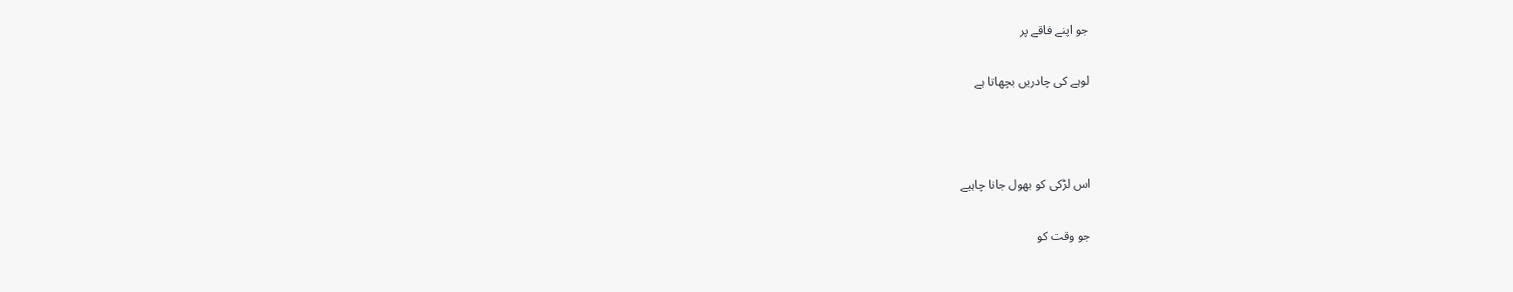جو اپنے فاقے پر

لوہے کی چادریں بچھاتا ہے



اس لڑکی کو بھول جانا چاہیے

جو وقت کو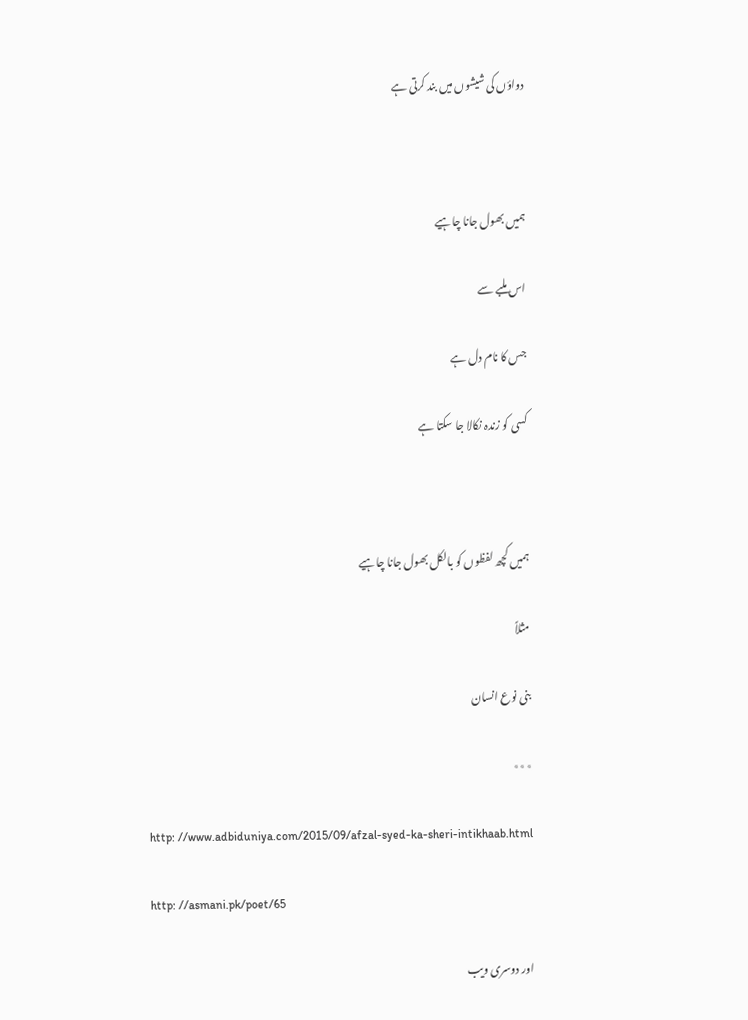دواؤں کی شیشوں میں بند کرتی ہے



ہمیں بھول جانا چاہیے

اس ملبے سے

جس کا نام دل ہے

کسی کو زندہ نکالا جا سکتا ہے



ہمیں کچھ لفظوں کو بالکل بھول جانا چاہیے

مثلاً

بنی نوع انسان

٭٭٭

http: //www.adbiduniya.com/2015/09/afzal-syed-ka-sheri-intikhaab.html

http: //asmani.pk/poet/65

اور دوسری ویب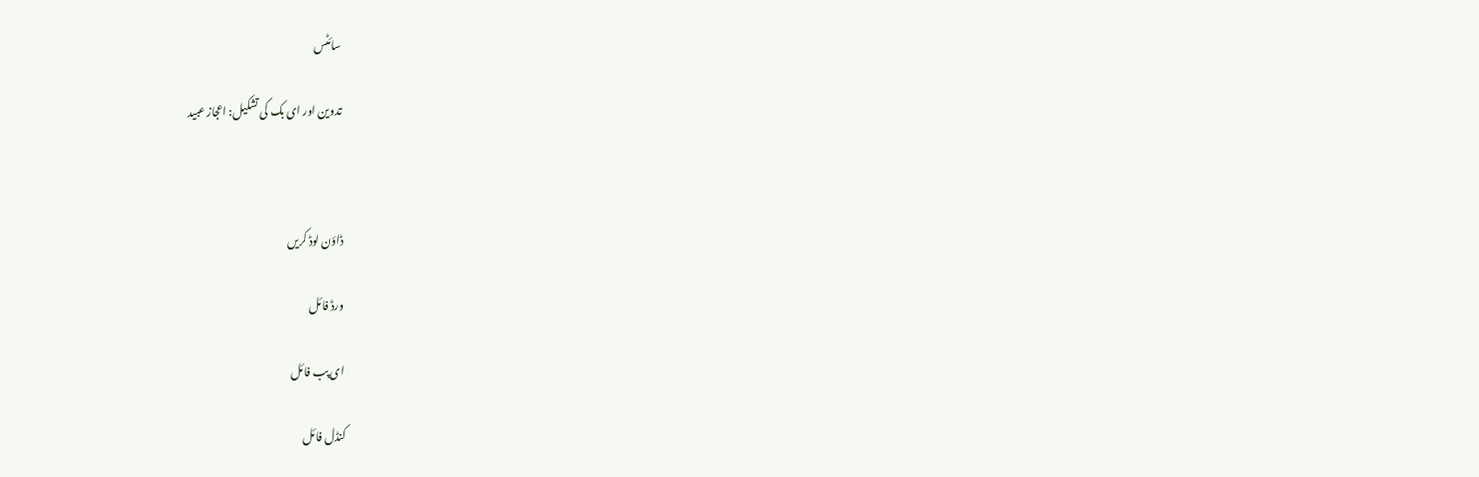سائٹس

تدوین اور ای بک کی تشکیل: اعجاز عبید



ڈاؤن لوڈ کریں

ورڈ فائل

ای پب فائل

کنڈل فائل